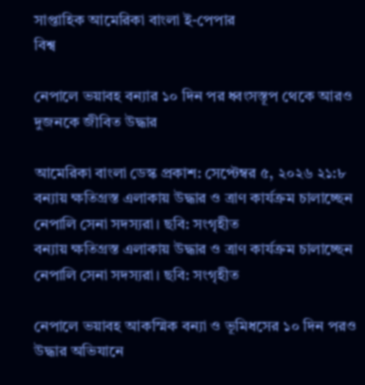সাপ্তাহিক আমেরিকা বাংলা ই-পেপার
বিশ্ব

নেপালে ভয়াবহ বন্যার ১০ দিন পর ধ্বংসস্তূপ থেকে আরও দুজনকে জীবিত উদ্ধার

আমেরিকা বাংলা ডেস্ক প্রকাশ: সেপ্টেম্বর ৫, ২০২৬ ২১:৮
বন্যায় ক্ষতিগ্রস্ত এলাকায় উদ্ধার ও ত্রাণ কার্যক্রম চালাচ্ছেন নেপালি সেনা সদস্যরা। ছবি: সংগৃহীত
বন্যায় ক্ষতিগ্রস্ত এলাকায় উদ্ধার ও ত্রাণ কার্যক্রম চালাচ্ছেন নেপালি সেনা সদস্যরা। ছবি: সংগৃহীত

নেপালে ভয়াবহ আকস্মিক বন্যা ও ভূমিধসের ১০ দিন পরও উদ্ধার অভিযানে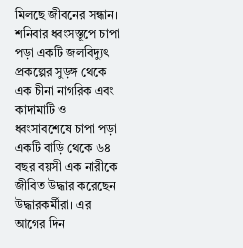মিলছে জীবনের সন্ধান। শনিবার ধ্বংসস্তূপে চাপা পড়া একটি জলবিদ্যুৎ প্রকল্পের সুড়ঙ্গ থেকে এক চীনা নাগরিক এবং কাদামাটি ও ধ্বংসাবশেষে চাপা পড়া একটি বাড়ি থেকে ৬৪ বছর বয়সী এক নারীকে জীবিত উদ্ধার করেছেন উদ্ধারকর্মীরা। এর আগের দিন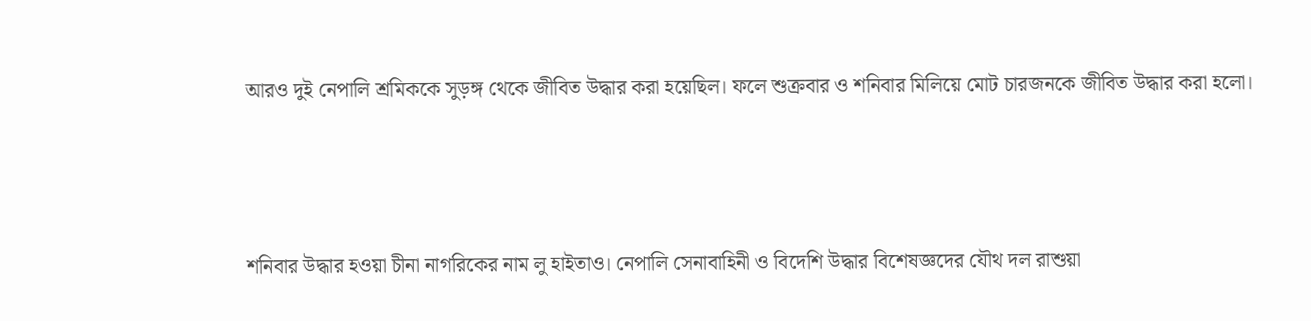আরও দুই নেপালি শ্রমিককে সুড়ঙ্গ থেকে জীবিত উদ্ধার করা হয়েছিল। ফলে শুক্রবার ও শনিবার মিলিয়ে মোট চারজনকে জীবিত উদ্ধার করা হলো।



শনিবার উদ্ধার হওয়া চীনা নাগরিকের নাম লু হাইতাও। নেপালি সেনাবাহিনী ও বিদেশি উদ্ধার বিশেষজ্ঞদের যৌথ দল রাশুয়া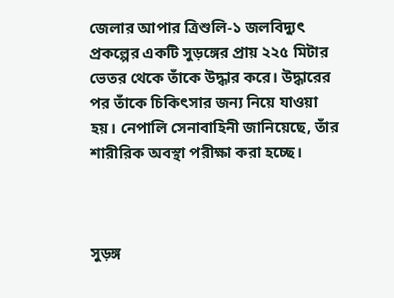জেলার আপার ত্রিশুলি-১ জলবিদ্যুৎ প্রকল্পের একটি সুড়ঙ্গের প্রায় ২২৫ মিটার ভেতর থেকে তাঁকে উদ্ধার করে। উদ্ধারের পর তাঁকে চিকিৎসার জন্য নিয়ে যাওয়া হয়। নেপালি সেনাবাহিনী জানিয়েছে, তাঁর শারীরিক অবস্থা পরীক্ষা করা হচ্ছে।



সুড়ঙ্গ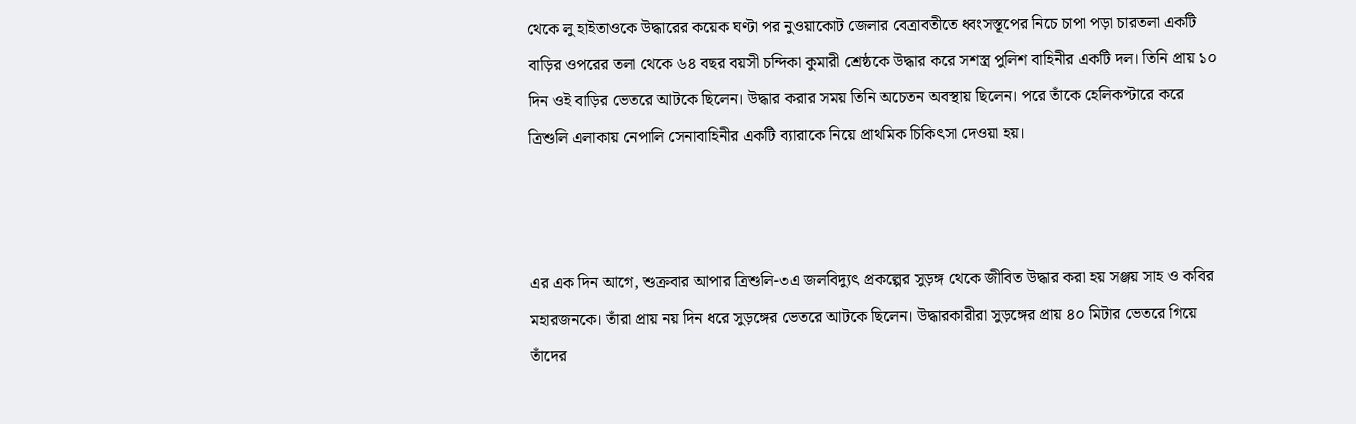থেকে লু হাইতাওকে উদ্ধারের কয়েক ঘণ্টা পর নুওয়াকোট জেলার বেত্রাবতীতে ধ্বংসস্তূপের নিচে চাপা পড়া চারতলা একটি বাড়ির ওপরের তলা থেকে ৬৪ বছর বয়সী চন্দিকা কুমারী শ্রেষ্ঠকে উদ্ধার করে সশস্ত্র পুলিশ বাহিনীর একটি দল। তিনি প্রায় ১০ দিন ওই বাড়ির ভেতরে আটকে ছিলেন। উদ্ধার করার সময় তিনি অচেতন অবস্থায় ছিলেন। পরে তাঁকে হেলিকপ্টারে করে ত্রিশুলি এলাকায় নেপালি সেনাবাহিনীর একটি ব্যারাকে নিয়ে প্রাথমিক চিকিৎসা দেওয়া হয়।



এর এক দিন আগে, শুক্রবার আপার ত্রিশুলি-৩এ জলবিদ্যুৎ প্রকল্পের সুড়ঙ্গ থেকে জীবিত উদ্ধার করা হয় সঞ্জয় সাহ ও কবির মহারজনকে। তাঁরা প্রায় নয় দিন ধরে সুড়ঙ্গের ভেতরে আটকে ছিলেন। উদ্ধারকারীরা সুড়ঙ্গের প্রায় ৪০ মিটার ভেতরে গিয়ে তাঁদের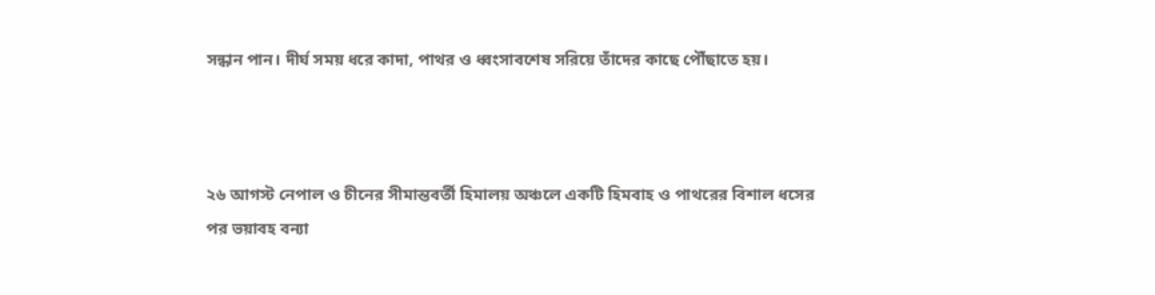সন্ধান পান। দীর্ঘ সময় ধরে কাদা, পাথর ও ধ্বংসাবশেষ সরিয়ে তাঁদের কাছে পৌঁছাতে হয়।



২৬ আগস্ট নেপাল ও চীনের সীমান্তবর্তী হিমালয় অঞ্চলে একটি হিমবাহ ও পাথরের বিশাল ধসের পর ভয়াবহ বন্যা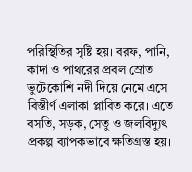পরিস্থিতির সৃষ্টি হয়। বরফ, পানি, কাদা ও পাথরের প্রবল স্রোত ভুটেকোশি নদী দিয়ে নেমে এসে বিস্তীর্ণ এলাকা প্লাবিত করে। এতে বসতি, সড়ক, সেতু ও জলবিদ্যুৎ প্রকল্প ব্যাপকভাবে ক্ষতিগ্রস্ত হয়।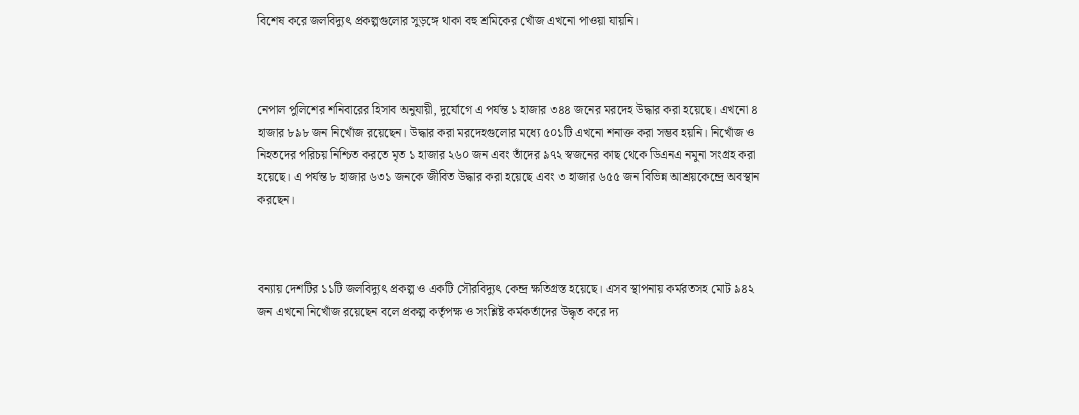বিশেষ করে জলবিদ্যুৎ প্রকল্পগুলোর সুড়ঙ্গে থাকা বহু শ্রমিকের খোঁজ এখনো পাওয়া যায়নি।



নেপাল পুলিশের শনিবারের হিসাব অনুযায়ী, দুর্যোগে এ পর্যন্ত ১ হাজার ৩৪৪ জনের মরদেহ উদ্ধার করা হয়েছে। এখনো ৪ হাজার ৮৯৮ জন নিখোঁজ রয়েছেন। উদ্ধার করা মরদেহগুলোর মধ্যে ৫০১টি এখনো শনাক্ত করা সম্ভব হয়নি। নিখোঁজ ও নিহতদের পরিচয় নিশ্চিত করতে মৃত ১ হাজার ২৬০ জন এবং তাঁদের ৯৭২ স্বজনের কাছ থেকে ডিএনএ নমুনা সংগ্রহ করা হয়েছে। এ পর্যন্ত ৮ হাজার ৬৩১ জনকে জীবিত উদ্ধার করা হয়েছে এবং ৩ হাজার ৬৫৫ জন বিভিন্ন আশ্রয়কেন্দ্রে অবস্থান করছেন।



বন্যায় দেশটির ১১টি জলবিদ্যুৎ প্রকল্প ও একটি সৌরবিদ্যুৎ কেন্দ্র ক্ষতিগ্রস্ত হয়েছে। এসব স্থাপনায় কর্মরতসহ মোট ৯৪২ জন এখনো নিখোঁজ রয়েছেন বলে প্রকল্প কর্তৃপক্ষ ও সংশ্লিষ্ট কর্মকর্তাদের উদ্ধৃত করে দ্য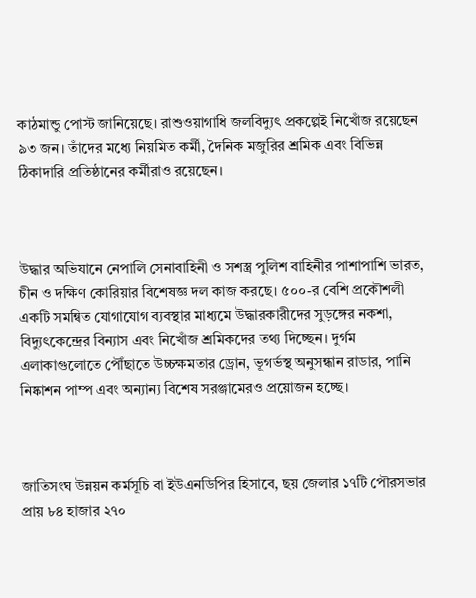কাঠমান্ডু পোস্ট জানিয়েছে। রাশুওয়াগাধি জলবিদ্যুৎ প্রকল্পেই নিখোঁজ রয়েছেন ৯৩ জন। তাঁদের মধ্যে নিয়মিত কর্মী, দৈনিক মজুরির শ্রমিক এবং বিভিন্ন ঠিকাদারি প্রতিষ্ঠানের কর্মীরাও রয়েছেন।



উদ্ধার অভিযানে নেপালি সেনাবাহিনী ও সশস্ত্র পুলিশ বাহিনীর পাশাপাশি ভারত, চীন ও দক্ষিণ কোরিয়ার বিশেষজ্ঞ দল কাজ করছে। ৫০০-র বেশি প্রকৌশলী একটি সমন্বিত যোগাযোগ ব্যবস্থার মাধ্যমে উদ্ধারকারীদের সুড়ঙ্গের নকশা, বিদ্যুৎকেন্দ্রের বিন্যাস এবং নিখোঁজ শ্রমিকদের তথ্য দিচ্ছেন। দুর্গম এলাকাগুলোতে পৌঁছাতে উচ্চক্ষমতার ড্রোন, ভূগর্ভস্থ অনুসন্ধান রাডার, পানি নিষ্কাশন পাম্প এবং অন্যান্য বিশেষ সরঞ্জামেরও প্রয়োজন হচ্ছে।



জাতিসংঘ উন্নয়ন কর্মসূচি বা ইউএনডিপির হিসাবে, ছয় জেলার ১৭টি পৌরসভার প্রায় ৮৪ হাজার ২৭০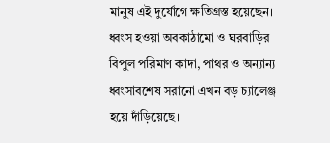মানুষ এই দুর্যোগে ক্ষতিগ্রস্ত হয়েছেন। ধ্বংস হওয়া অবকাঠামো ও ঘরবাড়ির বিপুল পরিমাণ কাদা, পাথর ও অন্যান্য ধ্বংসাবশেষ সরানো এখন বড় চ্যালেঞ্জ হয়ে দাঁড়িয়েছে।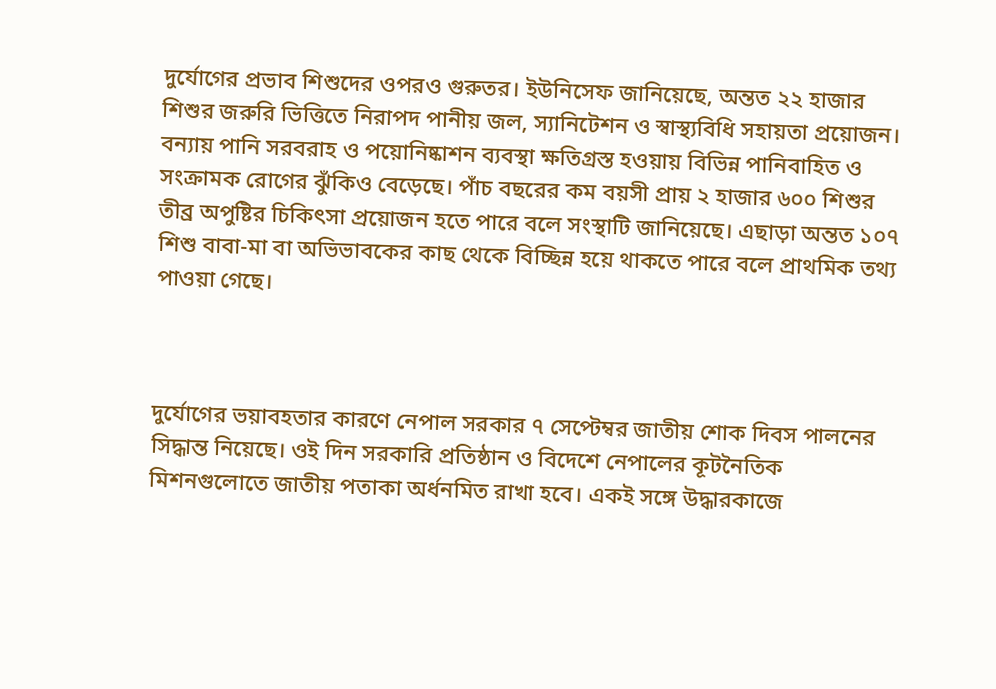দুর্যোগের প্রভাব শিশুদের ওপরও গুরুতর। ইউনিসেফ জানিয়েছে, অন্তত ২২ হাজার শিশুর জরুরি ভিত্তিতে নিরাপদ পানীয় জল, স্যানিটেশন ও স্বাস্থ্যবিধি সহায়তা প্রয়োজন। বন্যায় পানি সরবরাহ ও পয়োনিষ্কাশন ব্যবস্থা ক্ষতিগ্রস্ত হওয়ায় বিভিন্ন পানিবাহিত ও সংক্রামক রোগের ঝুঁকিও বেড়েছে। পাঁচ বছরের কম বয়সী প্রায় ২ হাজার ৬০০ শিশুর তীব্র অপুষ্টির চিকিৎসা প্রয়োজন হতে পারে বলে সংস্থাটি জানিয়েছে। এছাড়া অন্তত ১০৭ শিশু বাবা-মা বা অভিভাবকের কাছ থেকে বিচ্ছিন্ন হয়ে থাকতে পারে বলে প্রাথমিক তথ্য পাওয়া গেছে।



দুর্যোগের ভয়াবহতার কারণে নেপাল সরকার ৭ সেপ্টেম্বর জাতীয় শোক দিবস পালনের সিদ্ধান্ত নিয়েছে। ওই দিন সরকারি প্রতিষ্ঠান ও বিদেশে নেপালের কূটনৈতিক মিশনগুলোতে জাতীয় পতাকা অর্ধনমিত রাখা হবে। একই সঙ্গে উদ্ধারকাজে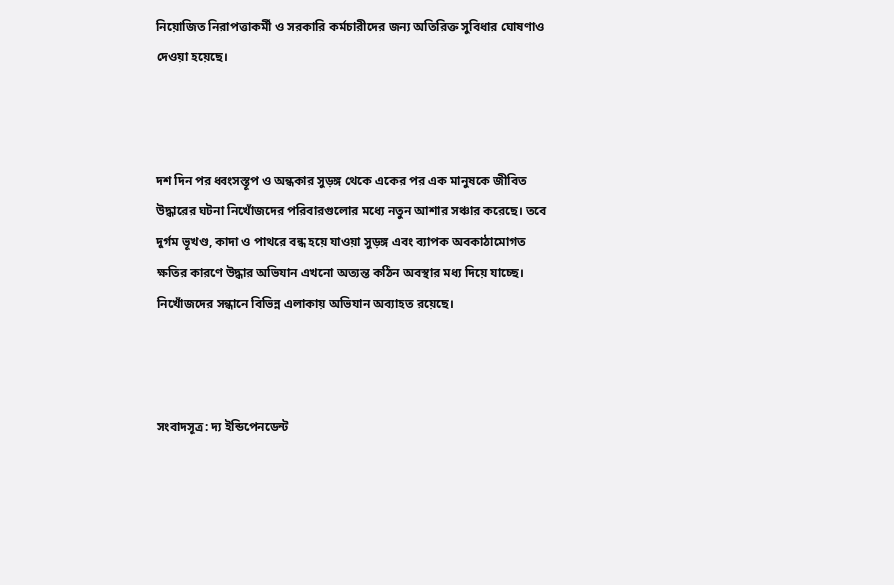নিয়োজিত নিরাপত্তাকর্মী ও সরকারি কর্মচারীদের জন্য অতিরিক্ত সুবিধার ঘোষণাও দেওয়া হয়েছে।



দশ দিন পর ধ্বংসস্তূপ ও অন্ধকার সুড়ঙ্গ থেকে একের পর এক মানুষকে জীবিত উদ্ধারের ঘটনা নিখোঁজদের পরিবারগুলোর মধ্যে নতুন আশার সঞ্চার করেছে। তবে দুর্গম ভূখণ্ড, কাদা ও পাথরে বন্ধ হয়ে যাওয়া সুড়ঙ্গ এবং ব্যাপক অবকাঠামোগত ক্ষতির কারণে উদ্ধার অভিযান এখনো অত্যন্ত কঠিন অবস্থার মধ্য দিয়ে যাচ্ছে। নিখোঁজদের সন্ধানে বিভিন্ন এলাকায় অভিযান অব্যাহত রয়েছে।



সংবাদসূত্র: দ্য ইন্ডিপেনডেন্ট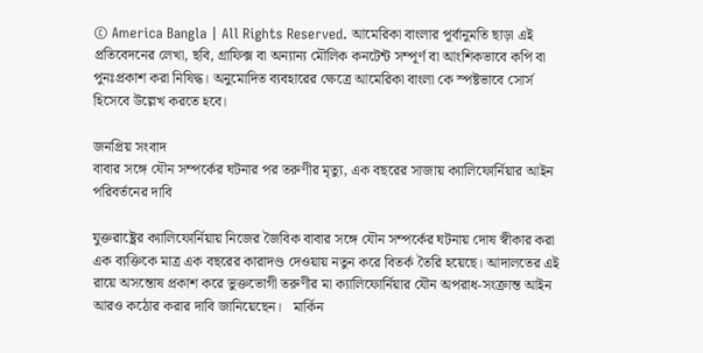© America Bangla | All Rights Reserved. আমেরিকা বাংলার পূর্বানুমতি ছাড়া এই প্রতিবেদনের লেখা, ছবি, গ্রাফিক্স বা অন্যান্য মৌলিক কনটেন্ট সম্পূর্ণ বা আংশিকভাবে কপি বা পুনঃপ্রকাশ করা নিষিদ্ধ। অনুমোদিত ব্যবহারের ক্ষেত্রে আমেরিকা বাংলা কে স্পষ্টভাবে সোর্স হিসেবে উল্লেখ করতে হবে।

জনপ্রিয় সংবাদ
বাবার সঙ্গে যৌন সম্পর্কের ঘটনার পর তরুণীর মৃত্যু, এক বছরের সাজায় ক্যালিফোর্নিয়ার আইন পরিবর্তনের দাবি

যুক্তরাষ্ট্রের ক্যালিফোর্নিয়ায় নিজের জৈবিক বাবার সঙ্গে যৌন সম্পর্কের ঘটনায় দোষ স্বীকার করা এক ব্যক্তিকে মাত্র এক বছরের কারাদণ্ড দেওয়ায় নতুন করে বিতর্ক তৈরি হয়েছে। আদালতের এই রায়ে অসন্তোষ প্রকাশ করে ভুক্তভোগী তরুণীর মা ক্যালিফোর্নিয়ার যৌন অপরাধ-সংক্রান্ত আইন আরও কঠোর করার দাবি জানিয়েছেন।   মার্কিন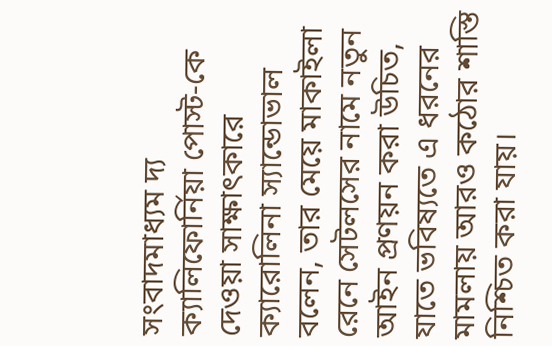সংবাদমাধ্যম দ্য ক্যালিফোর্নিয়া পোস্ট-কে দেওয়া সাক্ষাৎকারে ক্যারোলিনা স্যান্ডোভাল বলেন, তার মেয়ে মাকাইলা রেনে সেটলসের নামে নতুন আইন প্রণয়ন করা উচিত, যাতে ভবিষ্যতে এ ধরনের মামলায় আরও কঠোর শাস্তি নিশ্চিত করা যায়।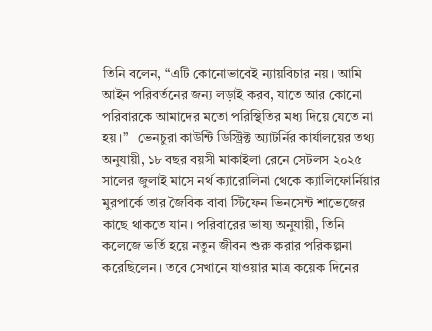তিনি বলেন, “এটি কোনোভাবেই ন্যায়বিচার নয়। আমি আইন পরিবর্তনের জন্য লড়াই করব, যাতে আর কোনো পরিবারকে আমাদের মতো পরিস্থিতির মধ্য দিয়ে যেতে না হয়।”   ভেনচুরা কাউন্টি ডিস্ট্রিক্ট অ্যাটর্নির কার্যালয়ের তথ্য অনুযায়ী, ১৮ বছর বয়সী মাকাইলা রেনে সেটলস ২০২৫ সালের জুলাই মাসে নর্থ ক্যারোলিনা থেকে ক্যালিফোর্নিয়ার মুরপার্কে তার জৈবিক বাবা স্টিফেন ভিনসেন্ট শাভেজের কাছে থাকতে যান। পরিবারের ভাষ্য অনুযায়ী, তিনি কলেজে ভর্তি হয়ে নতুন জীবন শুরু করার পরিকল্পনা করেছিলেন। তবে সেখানে যাওয়ার মাত্র কয়েক দিনের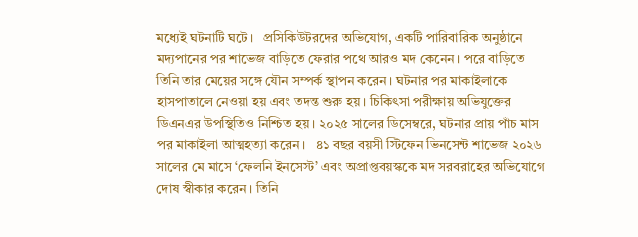মধ্যেই ঘটনাটি ঘটে।   প্রসিকিউটরদের অভিযোগ, একটি পারিবারিক অনুষ্ঠানে মদ্যপানের পর শাভেজ বাড়িতে ফেরার পথে আরও মদ কেনেন। পরে বাড়িতে তিনি তার মেয়ের সঙ্গে যৌন সম্পর্ক স্থাপন করেন। ঘটনার পর মাকাইলাকে হাসপাতালে নেওয়া হয় এবং তদন্ত শুরু হয়। চিকিৎসা পরীক্ষায় অভিযুক্তের ডিএনএর উপস্থিতিও নিশ্চিত হয়। ২০২৫ সালের ডিসেম্বরে, ঘটনার প্রায় পাঁচ মাস পর মাকাইলা আত্মহত্যা করেন।   ৪১ বছর বয়সী স্টিফেন ভিনসেন্ট শাভেজ ২০২৬ সালের মে মাসে ‘ফেলনি ইনসেস্ট’ এবং অপ্রাপ্তবয়স্ককে মদ সরবরাহের অভিযোগে দোষ স্বীকার করেন। তিনি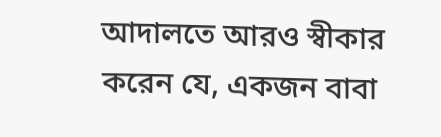আদালতে আরও স্বীকার করেন যে, একজন বাবা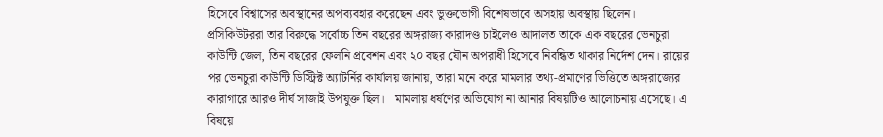হিসেবে বিশ্বাসের অবস্থানের অপব্যবহার করেছেন এবং ভুক্তভোগী বিশেষভাবে অসহায় অবস্থায় ছিলেন।   প্রসিকিউটররা তার বিরুদ্ধে সর্বোচ্চ তিন বছরের অঙ্গরাজ্য কারাদণ্ড চাইলেও আদালত তাকে এক বছরের ভেনচুরা কাউন্টি জেল, তিন বছরের ফেলনি প্রবেশন এবং ২০ বছর যৌন অপরাধী হিসেবে নিবন্ধিত থাকার নির্দেশ দেন। রায়ের পর ভেনচুরা কাউন্টি ডিস্ট্রিক্ট অ্যাটর্নির কার্যালয় জানায়, তারা মনে করে মামলার তথ্য-প্রমাণের ভিত্তিতে অঙ্গরাজ্যের কারাগারে আরও দীর্ঘ সাজাই উপযুক্ত ছিল।   মামলায় ধর্ষণের অভিযোগ না আনার বিষয়টিও আলোচনায় এসেছে। এ বিষয়ে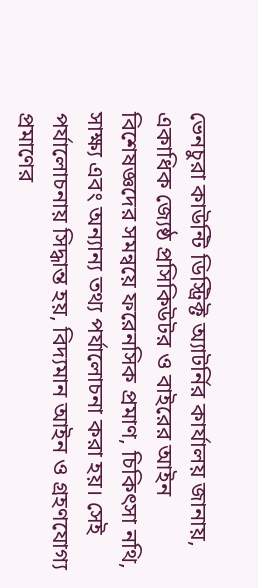ভেনচুরা কাউন্টি ডিস্ট্রিক্ট অ্যাটর্নির কার্যালয় জানায়, একাধিক জ্যেষ্ঠ প্রসিকিউটর ও বাইরের আইন বিশেষজ্ঞদের সমন্বয়ে ফরেনসিক প্রমাণ, চিকিৎসা নথি, সাক্ষ্য এবং অন্যান্য তথ্য পর্যালোচনা করা হয়। সেই পর্যালোচনায় সিদ্ধান্ত হয়, বিদ্যমান আইন ও গ্রহণযোগ্য প্রমাণের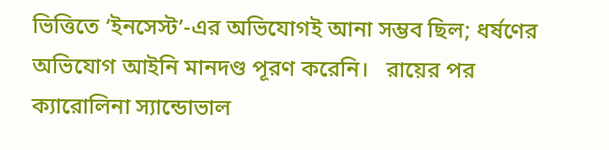ভিত্তিতে ‘ইনসেস্ট’-এর অভিযোগই আনা সম্ভব ছিল; ধর্ষণের অভিযোগ আইনি মানদণ্ড পূরণ করেনি।   রায়ের পর ক্যারোলিনা স্যান্ডোভাল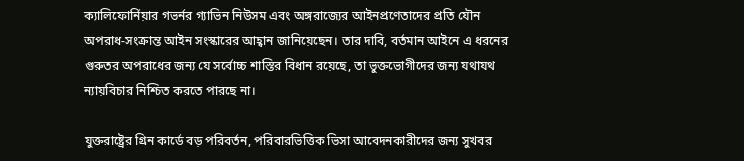ক্যালিফোর্নিয়ার গভর্নর গ্যাভিন নিউসম এবং অঙ্গরাজ্যের আইনপ্রণেতাদের প্রতি যৌন অপরাধ-সংক্রান্ত আইন সংস্কারের আহ্বান জানিয়েছেন। তার দাবি, বর্তমান আইনে এ ধরনের গুরুতর অপরাধের জন্য যে সর্বোচ্চ শাস্তির বিধান রয়েছে, তা ভুক্তভোগীদের জন্য যথাযথ ন্যায়বিচার নিশ্চিত করতে পারছে না।

যুক্তরাষ্ট্রের গ্রিন কার্ডে বড় পরিবর্তন, পরিবারভিত্তিক ভিসা আবেদনকারীদের জন্য সুখবর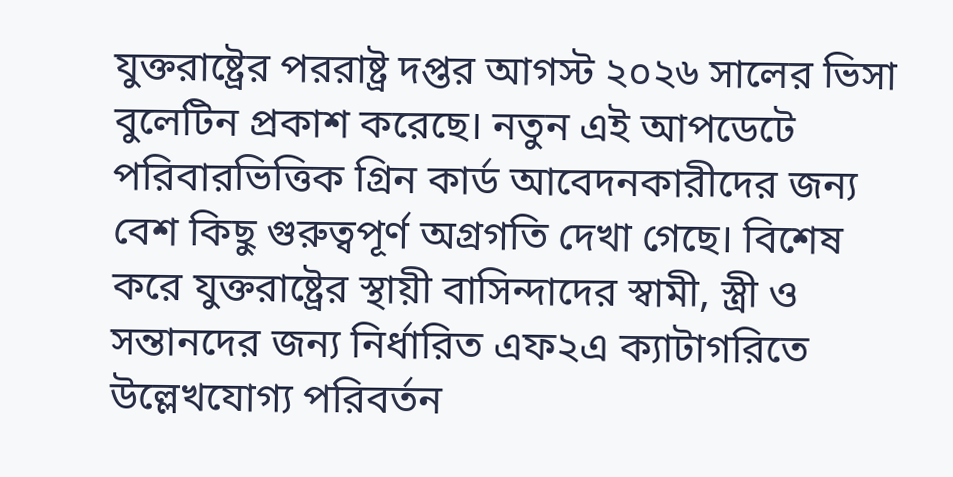যুক্তরাষ্ট্রের পররাষ্ট্র দপ্তর আগস্ট ২০২৬ সালের ভিসা বুলেটিন প্রকাশ করেছে। নতুন এই আপডেটে পরিবারভিত্তিক গ্রিন কার্ড আবেদনকারীদের জন্য বেশ কিছু গুরুত্বপূর্ণ অগ্রগতি দেখা গেছে। বিশেষ করে যুক্তরাষ্ট্রের স্থায়ী বাসিন্দাদের স্বামী, স্ত্রী ও সন্তানদের জন্য নির্ধারিত এফ২এ ক্যাটাগরিতে উল্লেখযোগ্য পরিবর্তন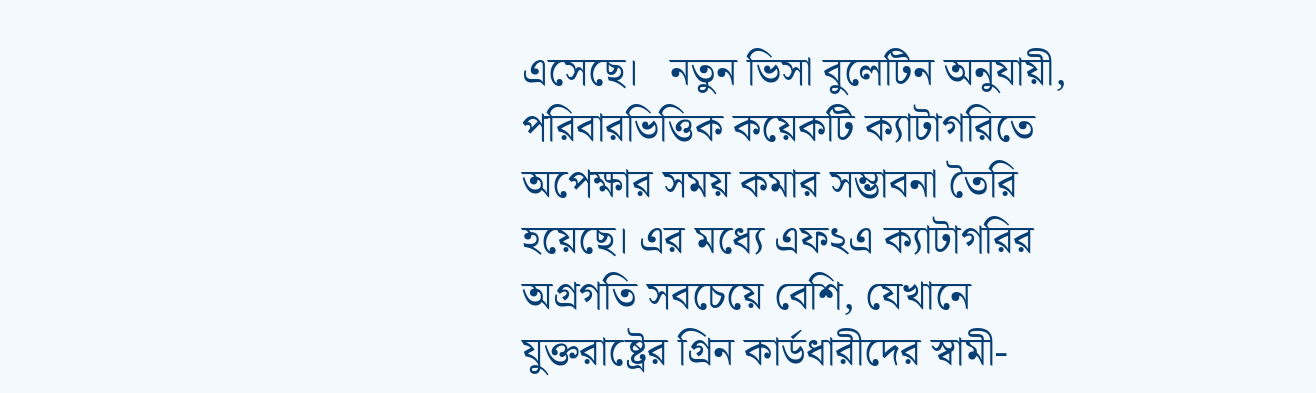এসেছে।   নতুন ভিসা বুলেটিন অনুযায়ী, পরিবারভিত্তিক কয়েকটি ক্যাটাগরিতে অপেক্ষার সময় কমার সম্ভাবনা তৈরি হয়েছে। এর মধ্যে এফ২এ ক্যাটাগরির অগ্রগতি সবচেয়ে বেশি, যেখানে যুক্তরাষ্ট্রের গ্রিন কার্ডধারীদের স্বামী-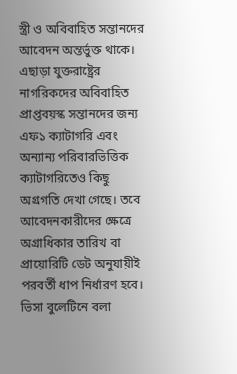স্ত্রী ও অবিবাহিত সন্তানদের আবেদন অন্তর্ভুক্ত থাকে।   এছাড়া যুক্তরাষ্ট্রের নাগরিকদের অবিবাহিত প্রাপ্তবয়স্ক সন্তানদের জন্য এফ১ ক্যাটাগরি এবং অন্যান্য পরিবারভিত্তিক ক্যাটাগরিতেও কিছু অগ্রগতি দেখা গেছে। তবে আবেদনকারীদের ক্ষেত্রে অগ্রাধিকার তারিখ বা প্রায়োরিটি ডেট অনুযায়ীই পরবর্তী ধাপ নির্ধারণ হবে।   ভিসা বুলেটিনে বলা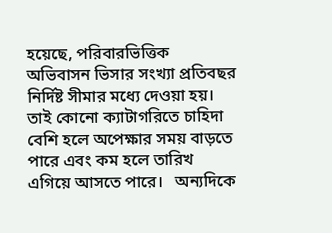হয়েছে, পরিবারভিত্তিক অভিবাসন ভিসার সংখ্যা প্রতিবছর নির্দিষ্ট সীমার মধ্যে দেওয়া হয়। তাই কোনো ক্যাটাগরিতে চাহিদা বেশি হলে অপেক্ষার সময় বাড়তে পারে এবং কম হলে তারিখ এগিয়ে আসতে পারে।   অন্যদিকে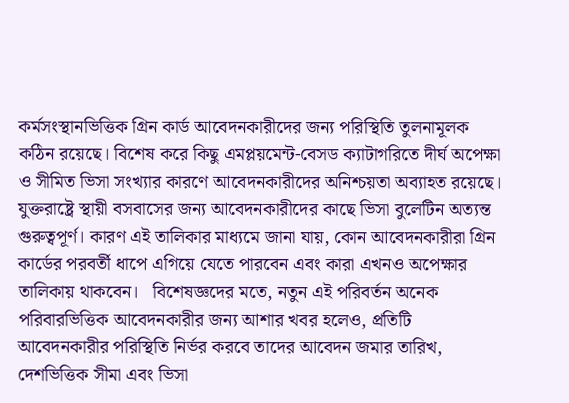কর্মসংস্থানভিত্তিক গ্রিন কার্ড আবেদনকারীদের জন্য পরিস্থিতি তুলনামূলক কঠিন রয়েছে। বিশেষ করে কিছু এমপ্লয়মেন্ট-বেসড ক্যাটাগরিতে দীর্ঘ অপেক্ষা ও সীমিত ভিসা সংখ্যার কারণে আবেদনকারীদের অনিশ্চয়তা অব্যাহত রয়েছে।   যুক্তরাষ্ট্রে স্থায়ী বসবাসের জন্য আবেদনকারীদের কাছে ভিসা বুলেটিন অত্যন্ত গুরুত্বপূর্ণ। কারণ এই তালিকার মাধ্যমে জানা যায়, কোন আবেদনকারীরা গ্রিন কার্ডের পরবর্তী ধাপে এগিয়ে যেতে পারবেন এবং কারা এখনও অপেক্ষার তালিকায় থাকবেন।   বিশেষজ্ঞদের মতে, নতুন এই পরিবর্তন অনেক পরিবারভিত্তিক আবেদনকারীর জন্য আশার খবর হলেও, প্রতিটি আবেদনকারীর পরিস্থিতি নির্ভর করবে তাদের আবেদন জমার তারিখ, দেশভিত্তিক সীমা এবং ভিসা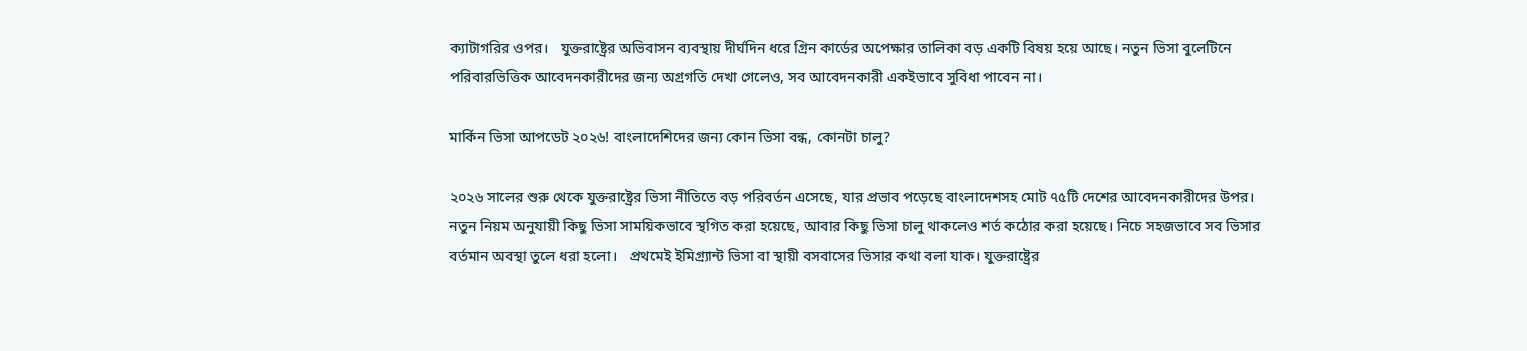ক্যাটাগরির ওপর।   যুক্তরাষ্ট্রের অভিবাসন ব্যবস্থায় দীর্ঘদিন ধরে গ্রিন কার্ডের অপেক্ষার তালিকা বড় একটি বিষয় হয়ে আছে। নতুন ভিসা বুলেটিনে পরিবারভিত্তিক আবেদনকারীদের জন্য অগ্রগতি দেখা গেলেও, সব আবেদনকারী একইভাবে সুবিধা পাবেন না।

মার্কিন ভিসা আপডেট ২০২৬! বাংলাদেশিদের জন্য কোন ভিসা বন্ধ, কোনটা চালু?

২০২৬ সালের শুরু থেকে যুক্তরাষ্ট্রের ভিসা নীতিতে বড় পরিবর্তন এসেছে, যার প্রভাব পড়েছে বাংলাদেশসহ মোট ৭৫টি দেশের আবেদনকারীদের উপর। নতুন নিয়ম অনুযায়ী কিছু ভিসা সাময়িকভাবে স্থগিত করা হয়েছে, আবার কিছু ভিসা চালু থাকলেও শর্ত কঠোর করা হয়েছে। নিচে সহজভাবে সব ভিসার বর্তমান অবস্থা তুলে ধরা হলো।   প্রথমেই ইমিগ্র্যান্ট ভিসা বা স্থায়ী বসবাসের ভিসার কথা বলা যাক। যুক্তরাষ্ট্রের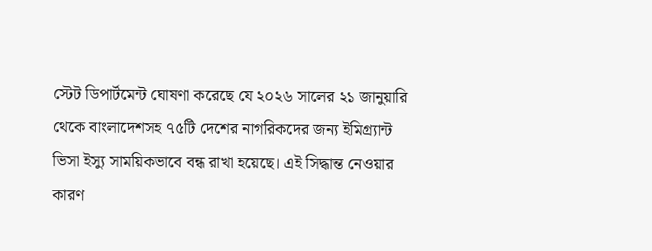স্টেট ডিপার্টমেন্ট ঘোষণা করেছে যে ২০২৬ সালের ২১ জানুয়ারি থেকে বাংলাদেশসহ ৭৫টি দেশের নাগরিকদের জন্য ইমিগ্র্যান্ট ভিসা ইস্যু সাময়িকভাবে বন্ধ রাখা হয়েছে। এই সিদ্ধান্ত নেওয়ার কারণ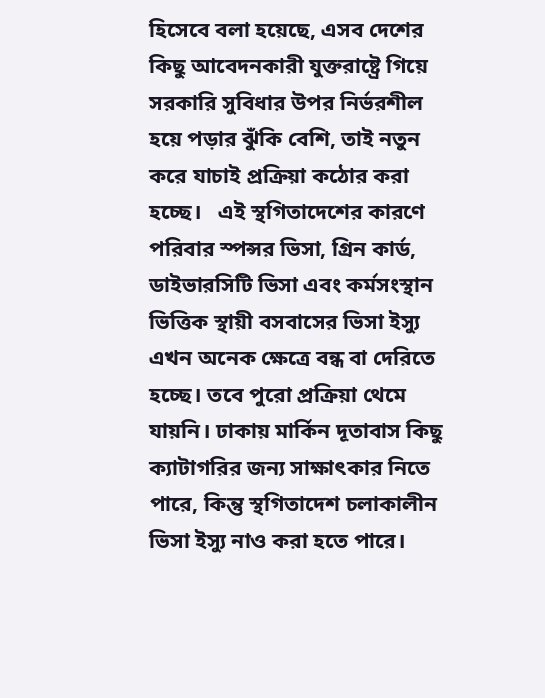হিসেবে বলা হয়েছে, এসব দেশের কিছু আবেদনকারী যুক্তরাষ্ট্রে গিয়ে সরকারি সুবিধার উপর নির্ভরশীল হয়ে পড়ার ঝুঁকি বেশি, তাই নতুন করে যাচাই প্রক্রিয়া কঠোর করা হচ্ছে।   এই স্থগিতাদেশের কারণে পরিবার স্পন্সর ভিসা, গ্রিন কার্ড, ডাইভারসিটি ভিসা এবং কর্মসংস্থান ভিত্তিক স্থায়ী বসবাসের ভিসা ইস্যু এখন অনেক ক্ষেত্রে বন্ধ বা দেরিতে হচ্ছে। তবে পুরো প্রক্রিয়া থেমে যায়নি। ঢাকায় মার্কিন দূতাবাস কিছু ক্যাটাগরির জন্য সাক্ষাৎকার নিতে পারে, কিন্তু স্থগিতাদেশ চলাকালীন ভিসা ইস্যু নাও করা হতে পারে।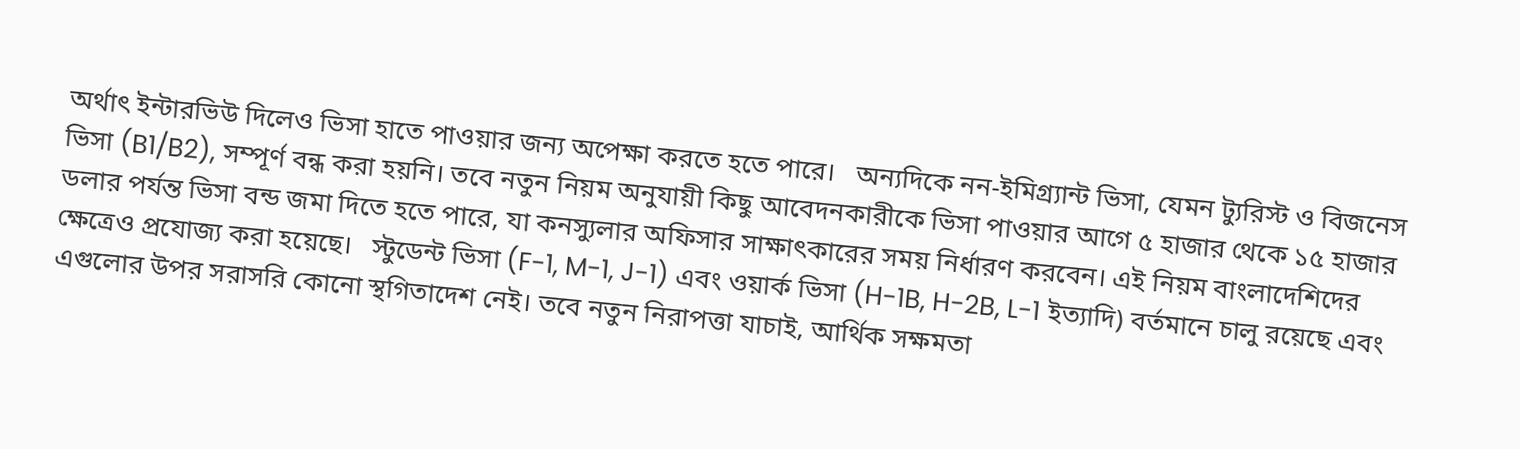অর্থাৎ ইন্টারভিউ দিলেও ভিসা হাতে পাওয়ার জন্য অপেক্ষা করতে হতে পারে।   অন্যদিকে নন-ইমিগ্র্যান্ট ভিসা, যেমন ট্যুরিস্ট ও বিজনেস ভিসা (B1/B2), সম্পূর্ণ বন্ধ করা হয়নি। তবে নতুন নিয়ম অনুযায়ী কিছু আবেদনকারীকে ভিসা পাওয়ার আগে ৫ হাজার থেকে ১৫ হাজার ডলার পর্যন্ত ভিসা বন্ড জমা দিতে হতে পারে, যা কনস্যুলার অফিসার সাক্ষাৎকারের সময় নির্ধারণ করবেন। এই নিয়ম বাংলাদেশিদের ক্ষেত্রেও প্রযোজ্য করা হয়েছে।   স্টুডেন্ট ভিসা (F-1, M-1, J-1) এবং ওয়ার্ক ভিসা (H-1B, H-2B, L-1 ইত্যাদি) বর্তমানে চালু রয়েছে এবং এগুলোর উপর সরাসরি কোনো স্থগিতাদেশ নেই। তবে নতুন নিরাপত্তা যাচাই, আর্থিক সক্ষমতা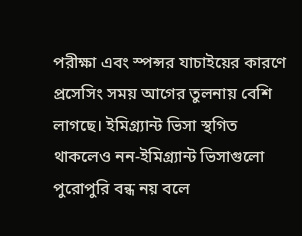পরীক্ষা এবং স্পন্সর যাচাইয়ের কারণে প্রসেসিং সময় আগের তুলনায় বেশি লাগছে। ইমিগ্র্যান্ট ভিসা স্থগিত থাকলেও নন-ইমিগ্র্যান্ট ভিসাগুলো পুরোপুরি বন্ধ নয় বলে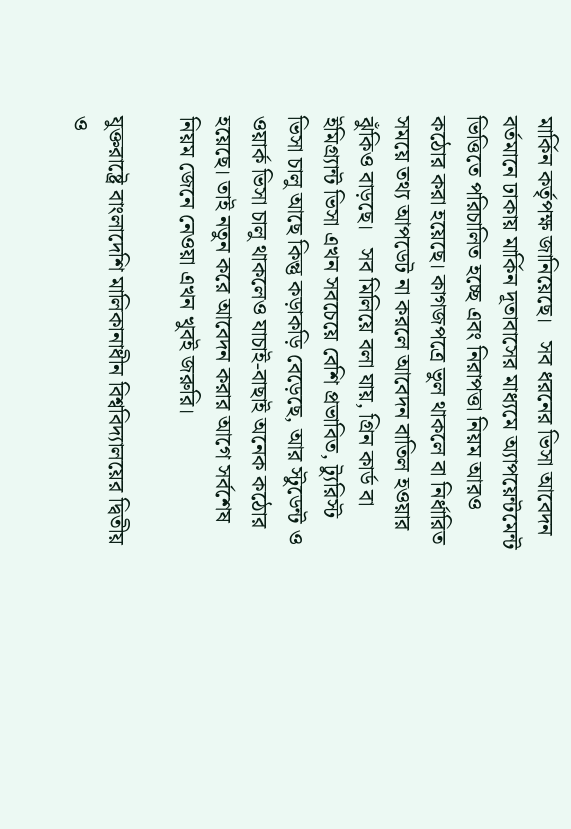মার্কিন কর্তৃপক্ষ জানিয়েছে।   সব ধরনের ভিসা আবেদন বর্তমানে ঢাকায় মার্কিন দূতাবাসের মাধ্যমে অ্যাপয়েন্টমেন্ট ভিত্তিতে পরিচালিত হচ্ছে এবং নিরাপত্তা নিয়ম আরও কঠোর করা হয়েছে। কাগজপত্রে ভুল থাকলে বা নির্ধারিত সময়ে তথ্য আপডেট না করলে আবেদন বাতিল হওয়ার ঝুঁকিও বাড়ছে।   সব মিলিয়ে বলা যায়, গ্রিন কার্ড বা ইমিগ্র্যান্ট ভিসা এখন সবচেয়ে বেশি প্রভাবিত, ট্যুরিস্ট ভিসা চালু আছে কিন্তু কড়াকড়ি বেড়েছে, আর স্টুডেন্ট ও ওয়ার্ক ভিসা চালু থাকলেও যাচাই-বাছাই অনেক কঠোর হয়েছে। তাই নতুন করে আবেদন করার আগে সর্বশেষ নিয়ম জেনে নেওয়া এখন খুবই জরুরি।

যুক্তরাষ্ট্রে বাংলাদেশি মালিকানাধীন বিশ্ববিদ্যালয়ের দ্বিতীয় ও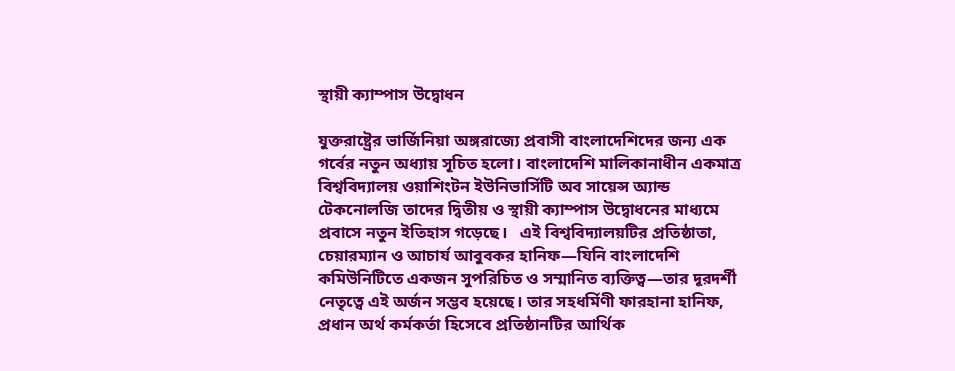স্থায়ী ক্যাম্পাস উদ্বোধন

যুক্তরাষ্ট্রের ভার্জিনিয়া অঙ্গরাজ্যে প্রবাসী বাংলাদেশিদের জন্য এক গর্বের নতুন অধ্যায় সূচিত হলো। বাংলাদেশি মালিকানাধীন একমাত্র বিশ্ববিদ্যালয় ওয়াশিংটন ইউনিভার্সিটি অব সায়েন্স অ্যান্ড টেকনোলজি তাদের দ্বিতীয় ও স্থায়ী ক্যাম্পাস উদ্বোধনের মাধ্যমে প্রবাসে নতুন ইতিহাস গড়েছে।   এই বিশ্ববিদ্যালয়টির প্রতিষ্ঠাতা, চেয়ারম্যান ও আচার্য আবুবকর হানিফ—যিনি বাংলাদেশি কমিউনিটিতে একজন সুপরিচিত ও সম্মানিত ব্যক্তিত্ব—তার দূরদর্শী নেতৃত্বে এই অর্জন সম্ভব হয়েছে। তার সহধর্মিণী ফারহানা হানিফ, প্রধান অর্থ কর্মকর্তা হিসেবে প্রতিষ্ঠানটির আর্থিক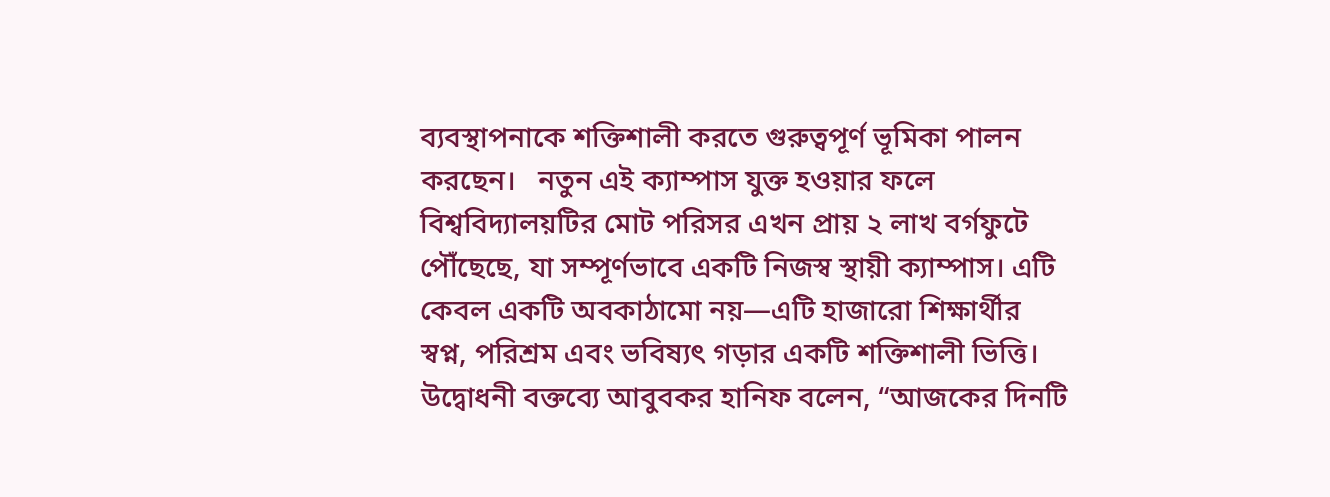ব্যবস্থাপনাকে শক্তিশালী করতে গুরুত্বপূর্ণ ভূমিকা পালন করছেন।   নতুন এই ক্যাম্পাস যুক্ত হওয়ার ফলে বিশ্ববিদ্যালয়টির মোট পরিসর এখন প্রায় ২ লাখ বর্গফুটে পৌঁছেছে, যা সম্পূর্ণভাবে একটি নিজস্ব স্থায়ী ক্যাম্পাস। এটি কেবল একটি অবকাঠামো নয়—এটি হাজারো শিক্ষার্থীর স্বপ্ন, পরিশ্রম এবং ভবিষ্যৎ গড়ার একটি শক্তিশালী ভিত্তি।   উদ্বোধনী বক্তব্যে আবুবকর হানিফ বলেন, “আজকের দিনটি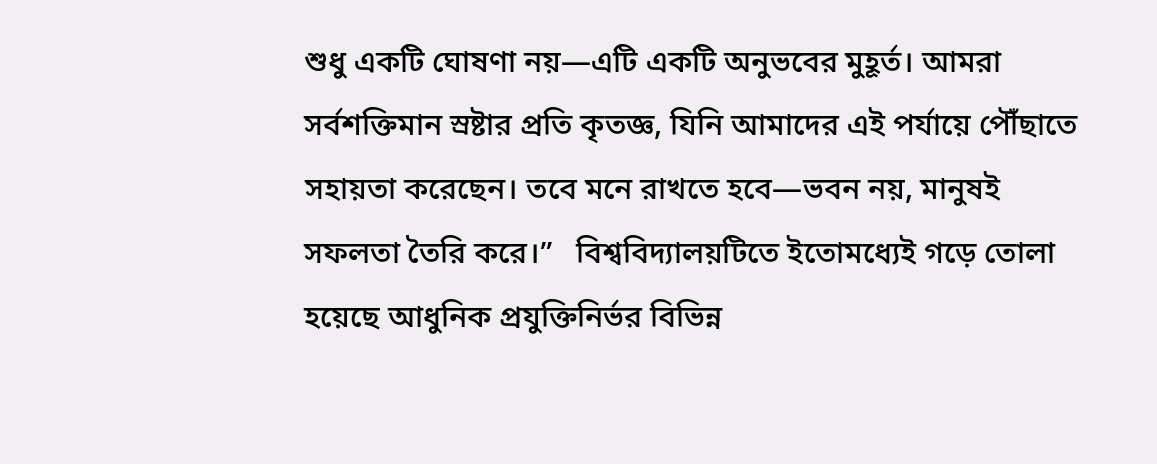শুধু একটি ঘোষণা নয়—এটি একটি অনুভবের মুহূর্ত। আমরা সর্বশক্তিমান স্রষ্টার প্রতি কৃতজ্ঞ, যিনি আমাদের এই পর্যায়ে পৌঁছাতে সহায়তা করেছেন। তবে মনে রাখতে হবে—ভবন নয়, মানুষই সফলতা তৈরি করে।”   বিশ্ববিদ্যালয়টিতে ইতোমধ্যেই গড়ে তোলা হয়েছে আধুনিক প্রযুক্তিনির্ভর বিভিন্ন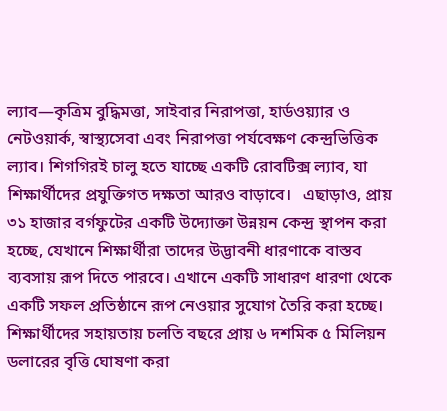ল্যাব—কৃত্রিম বুদ্ধিমত্তা, সাইবার নিরাপত্তা, হার্ডওয়্যার ও নেটওয়ার্ক, স্বাস্থ্যসেবা এবং নিরাপত্তা পর্যবেক্ষণ কেন্দ্রভিত্তিক ল্যাব। শিগগিরই চালু হতে যাচ্ছে একটি রোবটিক্স ল্যাব, যা শিক্ষার্থীদের প্রযুক্তিগত দক্ষতা আরও বাড়াবে।   এছাড়াও, প্রায় ৩১ হাজার বর্গফুটের একটি উদ্যোক্তা উন্নয়ন কেন্দ্র স্থাপন করা হচ্ছে, যেখানে শিক্ষার্থীরা তাদের উদ্ভাবনী ধারণাকে বাস্তব ব্যবসায় রূপ দিতে পারবে। এখানে একটি সাধারণ ধারণা থেকে একটি সফল প্রতিষ্ঠানে রূপ নেওয়ার সুযোগ তৈরি করা হচ্ছে।   শিক্ষার্থীদের সহায়তায় চলতি বছরে প্রায় ৬ দশমিক ৫ মিলিয়ন ডলারের বৃত্তি ঘোষণা করা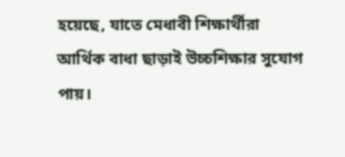হয়েছে, যাতে মেধাবী শিক্ষার্থীরা আর্থিক বাধা ছাড়াই উচ্চশিক্ষার সুযোগ পায়।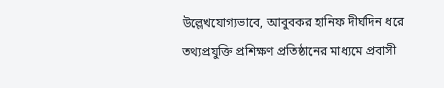উল্লেখযোগ্যভাবে, আবুবকর হানিফ দীর্ঘদিন ধরে তথ্যপ্রযুক্তি প্রশিক্ষণ প্রতিষ্ঠানের মাধ্যমে প্রবাসী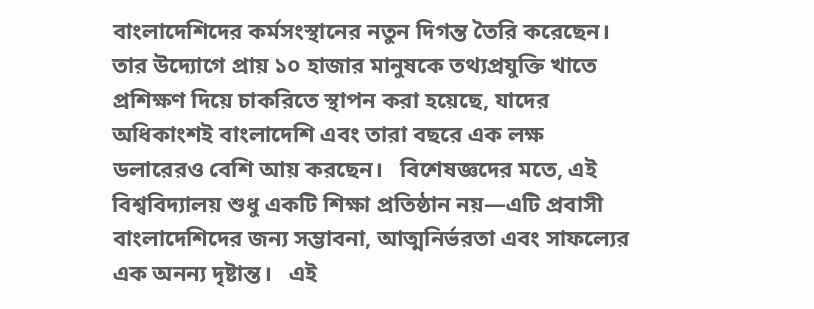বাংলাদেশিদের কর্মসংস্থানের নতুন দিগন্ত তৈরি করেছেন। তার উদ্যোগে প্রায় ১০ হাজার মানুষকে তথ্যপ্রযুক্তি খাতে প্রশিক্ষণ দিয়ে চাকরিতে স্থাপন করা হয়েছে, যাদের অধিকাংশই বাংলাদেশি এবং তারা বছরে এক লক্ষ ডলারেরও বেশি আয় করছেন।   বিশেষজ্ঞদের মতে, এই বিশ্ববিদ্যালয় শুধু একটি শিক্ষা প্রতিষ্ঠান নয়—এটি প্রবাসী বাংলাদেশিদের জন্য সম্ভাবনা, আত্মনির্ভরতা এবং সাফল্যের এক অনন্য দৃষ্টান্ত।   এই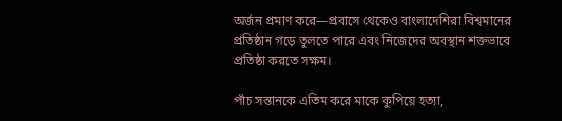অর্জন প্রমাণ করে—প্রবাসে থেকেও বাংলাদেশিরা বিশ্বমানের প্রতিষ্ঠান গড়ে তুলতে পারে এবং নিজেদের অবস্থান শক্তভাবে প্রতিষ্ঠা করতে সক্ষম।

পাঁচ সন্তানকে এতিম করে মাকে কুপিয়ে হত্যা,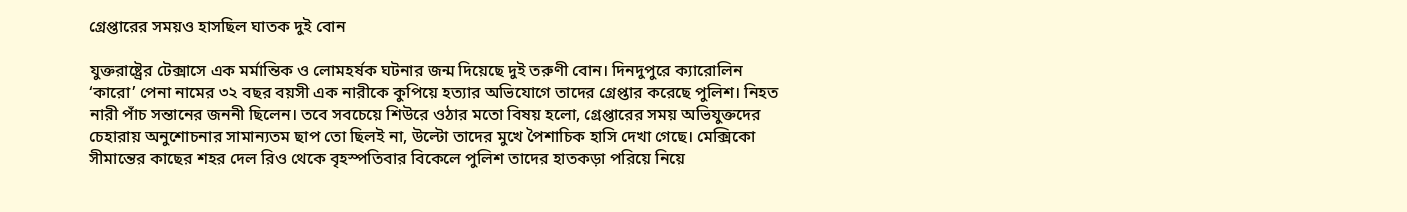গ্রেপ্তারের সময়ও হাসছিল ঘাতক দুই বোন

যুক্তরাষ্ট্রের টেক্সাসে এক মর্মান্তিক ও লোমহর্ষক ঘটনার জন্ম দিয়েছে দুই তরুণী বোন। দিনদুপুরে ক্যারোলিন ‘কারো’ পেনা নামের ৩২ বছর বয়সী এক নারীকে কুপিয়ে হত্যার অভিযোগে তাদের গ্রেপ্তার করেছে পুলিশ। নিহত নারী পাঁচ সন্তানের জননী ছিলেন। তবে সবচেয়ে শিউরে ওঠার মতো বিষয় হলো, গ্রেপ্তারের সময় অভিযুক্তদের চেহারায় অনুশোচনার সামান্যতম ছাপ তো ছিলই না, উল্টো তাদের মুখে পৈশাচিক হাসি দেখা গেছে। মেক্সিকো সীমান্তের কাছের শহর দেল রিও থেকে বৃহস্পতিবার বিকেলে পুলিশ তাদের হাতকড়া পরিয়ে নিয়ে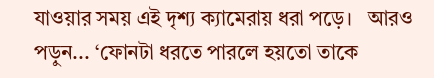যাওয়ার সময় এই দৃশ্য ক্যামেরায় ধরা পড়ে।   আরও পড়ুন... ‘ফোনটা ধরতে পারলে হয়তো তাকে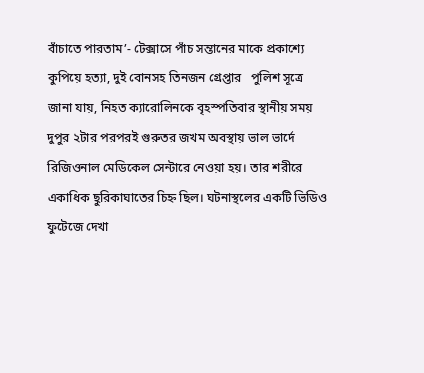বাঁচাতে পারতাম’- টেক্সাসে পাঁচ সন্তানের মাকে প্রকাশ্যে কুপিয়ে হত্যা, দুই বোনসহ তিনজন গ্রেপ্তার   পুলিশ সূত্রে জানা যায়, নিহত ক্যারোলিনকে বৃহস্পতিবার স্থানীয় সময় দুপুর ২টার পরপরই গুরুতর জখম অবস্থায় ভাল ভার্দে রিজিওনাল মেডিকেল সেন্টারে নেওয়া হয়। তার শরীরে একাধিক ছুরিকাঘাতের চিহ্ন ছিল। ঘটনাস্থলের একটি ভিডিও ফুটেজে দেখা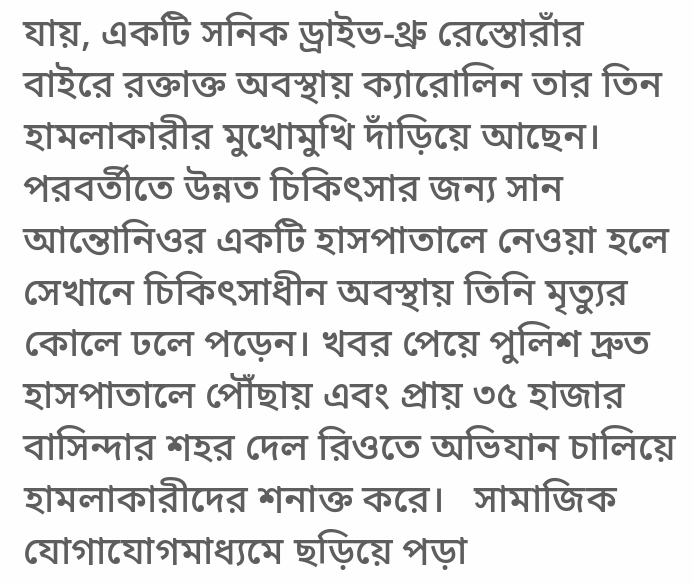যায়, একটি সনিক ড্রাইভ-থ্রু রেস্তোরাঁর বাইরে রক্তাক্ত অবস্থায় ক্যারোলিন তার তিন হামলাকারীর মুখোমুখি দাঁড়িয়ে আছেন।   পরবর্তীতে উন্নত চিকিৎসার জন্য সান আন্তোনিওর একটি হাসপাতালে নেওয়া হলে সেখানে চিকিৎসাধীন অবস্থায় তিনি মৃত্যুর কোলে ঢলে পড়েন। খবর পেয়ে পুলিশ দ্রুত হাসপাতালে পৌঁছায় এবং প্রায় ৩৫ হাজার বাসিন্দার শহর দেল রিওতে অভিযান চালিয়ে হামলাকারীদের শনাক্ত করে।   সামাজিক যোগাযোগমাধ্যমে ছড়িয়ে পড়া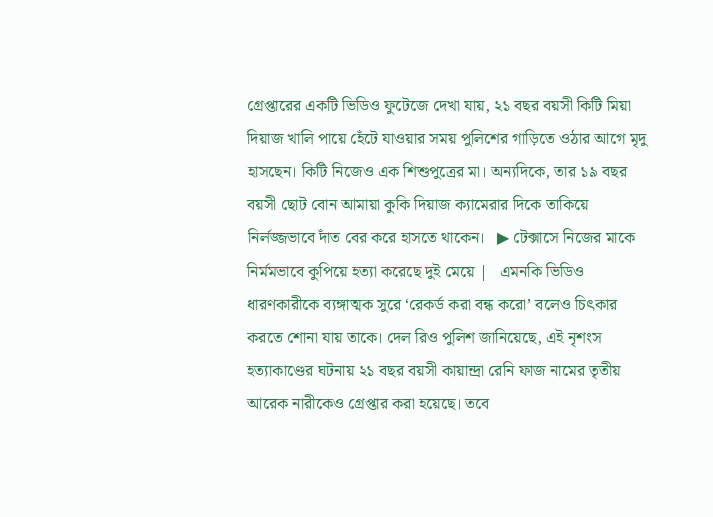গ্রেপ্তারের একটি ভিডিও ফুটেজে দেখা যায়, ২১ বছর বয়সী কিটি মিয়া দিয়াজ খালি পায়ে হেঁটে যাওয়ার সময় পুলিশের গাড়িতে ওঠার আগে মৃদু হাসছেন। কিটি নিজেও এক শিশুপুত্রের মা। অন্যদিকে, তার ১৯ বছর বয়সী ছোট বোন আমায়া কুকি দিয়াজ ক্যামেরার দিকে তাকিয়ে নির্লজ্জভাবে দাঁত বের করে হাসতে থাকেন।   ▶ টেক্সাসে নিজের মাকে নির্মমভাবে কুপিয়ে হত্যা করেছে দুই মেয়ে |   এমনকি ভিডিও ধারণকারীকে ব্যঙ্গাত্মক সুরে ‘রেকর্ড করা বন্ধ করো’ বলেও চিৎকার করতে শোনা যায় তাকে। দেল রিও পুলিশ জানিয়েছে, এই নৃশংস হত্যাকাণ্ডের ঘটনায় ২১ বছর বয়সী কায়ান্দ্রা রেনি ফাজ নামের তৃতীয় আরেক নারীকেও গ্রেপ্তার করা হয়েছে। তবে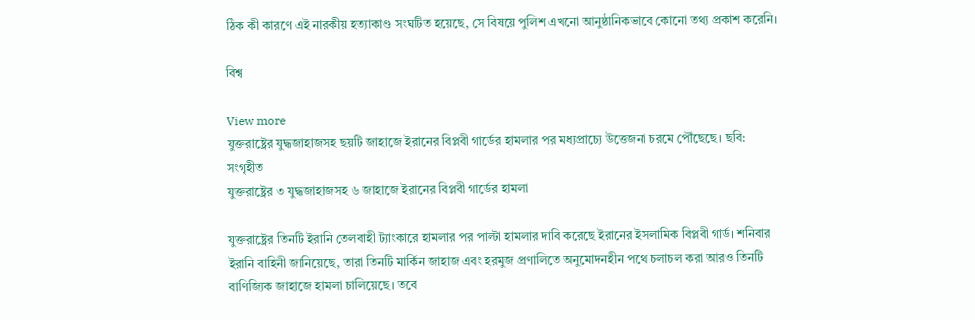ঠিক কী কারণে এই নারকীয় হত্যাকাণ্ড সংঘটিত হয়েছে, সে বিষয়ে পুলিশ এখনো আনুষ্ঠানিকভাবে কোনো তথ্য প্রকাশ করেনি।

বিশ্ব

View more
যুক্তরাষ্ট্রের যুদ্ধজাহাজসহ ছয়টি জাহাজে ইরানের বিপ্লবী গার্ডের হামলার পর মধ্যপ্রাচ্যে উত্তেজনা চরমে পৌঁছেছে। ছবি: সংগৃহীত
যুক্তরাষ্ট্রের ৩ যুদ্ধজাহাজসহ ৬ জাহাজে ইরানের বিপ্লবী গার্ডের হামলা

যুক্তরাষ্ট্রের তিনটি ইরানি তেলবাহী ট্যাংকারে হামলার পর পাল্টা হামলার দাবি করেছে ইরানের ইসলামিক বিপ্লবী গার্ড। শনিবার ইরানি বাহিনী জানিয়েছে, তারা তিনটি মার্কিন জাহাজ এবং হরমুজ প্রণালিতে অনুমোদনহীন পথে চলাচল করা আরও তিনটি বাণিজ্যিক জাহাজে হামলা চালিয়েছে। তবে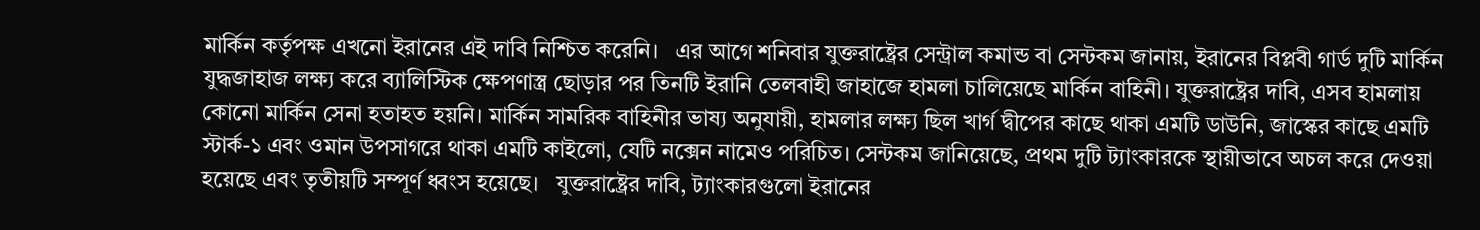মার্কিন কর্তৃপক্ষ এখনো ইরানের এই দাবি নিশ্চিত করেনি।   এর আগে শনিবার যুক্তরাষ্ট্রের সেন্ট্রাল কমান্ড বা সেন্টকম জানায়, ইরানের বিপ্লবী গার্ড দুটি মার্কিন যুদ্ধজাহাজ লক্ষ্য করে ব্যালিস্টিক ক্ষেপণাস্ত্র ছোড়ার পর তিনটি ইরানি তেলবাহী জাহাজে হামলা চালিয়েছে মার্কিন বাহিনী। যুক্তরাষ্ট্রের দাবি, এসব হামলায় কোনো মার্কিন সেনা হতাহত হয়নি। মার্কিন সামরিক বাহিনীর ভাষ্য অনুযায়ী, হামলার লক্ষ্য ছিল খার্গ দ্বীপের কাছে থাকা এমটি ডাউনি, জাস্কের কাছে এমটি স্টার্ক-১ এবং ওমান উপসাগরে থাকা এমটি কাইলো, যেটি নক্সেন নামেও পরিচিত। সেন্টকম জানিয়েছে, প্রথম দুটি ট্যাংকারকে স্থায়ীভাবে অচল করে দেওয়া হয়েছে এবং তৃতীয়টি সম্পূর্ণ ধ্বংস হয়েছে।   যুক্তরাষ্ট্রের দাবি, ট্যাংকারগুলো ইরানের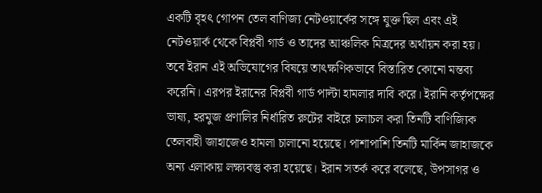একটি বৃহৎ গোপন তেল বাণিজ্য নেটওয়ার্কের সঙ্গে যুক্ত ছিল এবং এই নেটওয়ার্ক থেকে বিপ্লবী গার্ড ও তাদের আঞ্চলিক মিত্রদের অর্থায়ন করা হয়। তবে ইরান এই অভিযোগের বিষয়ে তাৎক্ষণিকভাবে বিস্তারিত কোনো মন্তব্য করেনি। এরপর ইরানের বিপ্লবী গার্ড পাল্টা হামলার দাবি করে। ইরানি কর্তৃপক্ষের ভাষ্য, হরমুজ প্রণালির নির্ধারিত রুটের বাইরে চলাচল করা তিনটি বাণিজ্যিক তেলবাহী জাহাজেও হামলা চালানো হয়েছে। পাশাপাশি তিনটি মার্কিন জাহাজকে অন্য এলাকায় লক্ষ্যবস্তু করা হয়েছে। ইরান সতর্ক করে বলেছে, উপসাগর ও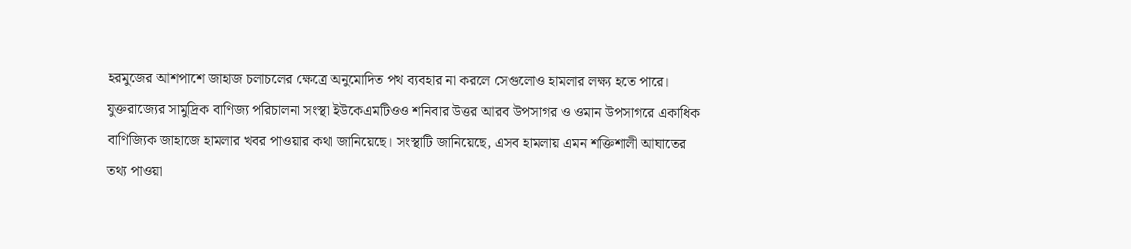হরমুজের আশপাশে জাহাজ চলাচলের ক্ষেত্রে অনুমোদিত পথ ব্যবহার না করলে সেগুলোও হামলার লক্ষ্য হতে পারে।   যুক্তরাজ্যের সামুদ্রিক বাণিজ্য পরিচালনা সংস্থা ইউকেএমটিওও শনিবার উত্তর আরব উপসাগর ও ওমান উপসাগরে একাধিক বাণিজ্যিক জাহাজে হামলার খবর পাওয়ার কথা জানিয়েছে। সংস্থাটি জানিয়েছে, এসব হামলায় এমন শক্তিশালী আঘাতের তথ্য পাওয়া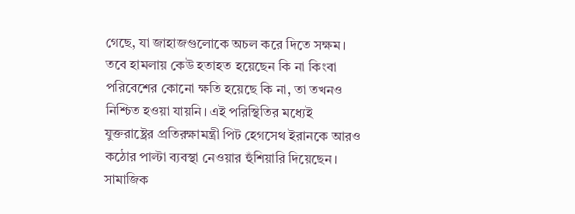গেছে, যা জাহাজগুলোকে অচল করে দিতে সক্ষম। তবে হামলায় কেউ হতাহত হয়েছেন কি না কিংবা পরিবেশের কোনো ক্ষতি হয়েছে কি না, তা তখনও নিশ্চিত হওয়া যায়নি। এই পরিস্থিতির মধ্যেই যুক্তরাষ্ট্রের প্রতিরক্ষামন্ত্রী পিট হেগসেথ ইরানকে আরও কঠোর পাল্টা ব্যবস্থা নেওয়ার হুঁশিয়ারি দিয়েছেন। সামাজিক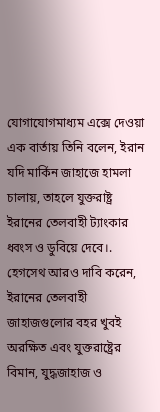যোগাযোগমাধ্যম এক্সে দেওয়া এক বার্তায় তিনি বলেন, ইরান যদি মার্কিন জাহাজে হামলা চালায়, তাহলে যুক্তরাষ্ট্র ইরানের তেলবাহী ট্যাংকার ধ্বংস ও ডুবিয়ে দেবে।.   হেগসেথ আরও দাবি করেন, ইরানের তেলবাহী জাহাজগুলোর বহর খুবই অরক্ষিত এবং যুক্তরাষ্ট্রের বিমান, যুদ্ধজাহাজ ও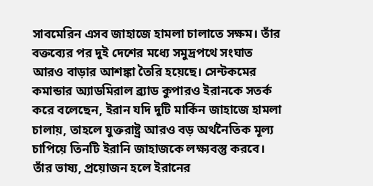সাবমেরিন এসব জাহাজে হামলা চালাতে সক্ষম। তাঁর বক্তব্যের পর দুই দেশের মধ্যে সমুদ্রপথে সংঘাত আরও বাড়ার আশঙ্কা তৈরি হয়েছে। সেন্টকমের কমান্ডার অ্যাডমিরাল ব্র্যাড কুপারও ইরানকে সতর্ক করে বলেছেন, ইরান যদি দুটি মার্কিন জাহাজে হামলা চালায়, তাহলে যুক্তরাষ্ট্র আরও বড় অর্থনৈতিক মূল্য চাপিয়ে তিনটি ইরানি জাহাজকে লক্ষ্যবস্তু করবে। তাঁর ভাষ্য, প্রয়োজন হলে ইরানের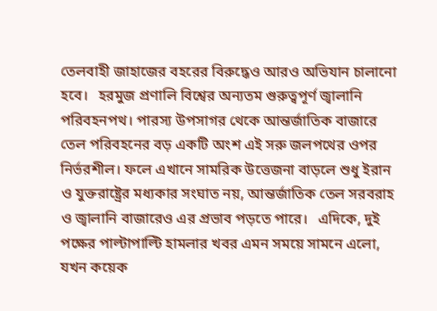তেলবাহী জাহাজের বহরের বিরুদ্ধেও আরও অভিযান চালানো হবে।   হরমুজ প্রণালি বিশ্বের অন্যতম গুরুত্বপূর্ণ জ্বালানি পরিবহনপথ। পারস্য উপসাগর থেকে আন্তর্জাতিক বাজারে তেল পরিবহনের বড় একটি অংশ এই সরু জলপথের ওপর নির্ভরশীল। ফলে এখানে সামরিক উত্তেজনা বাড়লে শুধু ইরান ও যুক্তরাষ্ট্রের মধ্যকার সংঘাত নয়, আন্তর্জাতিক তেল সরবরাহ ও জ্বালানি বাজারেও এর প্রভাব পড়তে পারে।   এদিকে, দুই পক্ষের পাল্টাপাল্টি হামলার খবর এমন সময়ে সামনে এলো, যখন কয়েক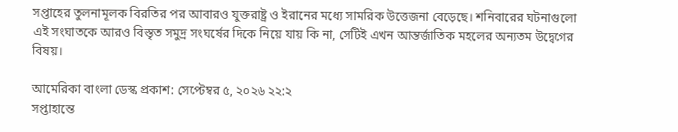সপ্তাহের তুলনামূলক বিরতির পর আবারও যুক্তরাষ্ট্র ও ইরানের মধ্যে সামরিক উত্তেজনা বেড়েছে। শনিবারের ঘটনাগুলো এই সংঘাতকে আরও বিস্তৃত সমুদ্র সংঘর্ষের দিকে নিয়ে যায় কি না, সেটিই এখন আন্তর্জাতিক মহলের অন্যতম উদ্বেগের বিষয়।

আমেরিকা বাংলা ডেস্ক প্রকাশ: সেপ্টেম্বর ৫, ২০২৬ ২২:২
সপ্তাহান্তে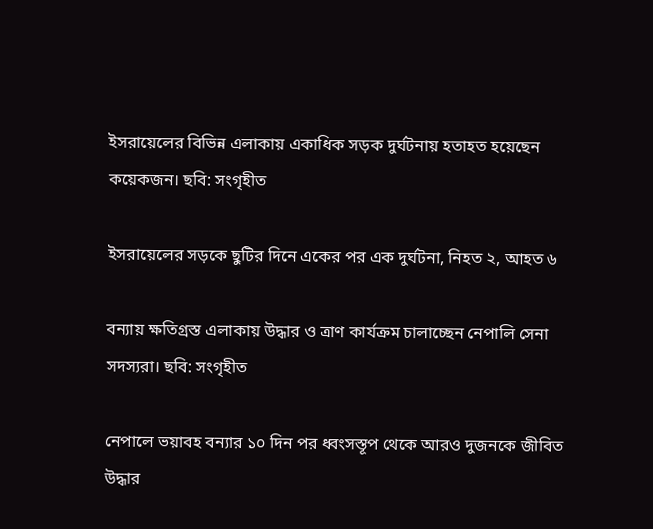ইসরায়েলের বিভিন্ন এলাকায় একাধিক সড়ক দুর্ঘটনায় হতাহত হয়েছেন কয়েকজন। ছবি: সংগৃহীত

ইসরায়েলের সড়কে ছুটির দিনে একের পর এক দুর্ঘটনা, নিহত ২, আহত ৬

বন্যায় ক্ষতিগ্রস্ত এলাকায় উদ্ধার ও ত্রাণ কার্যক্রম চালাচ্ছেন নেপালি সেনা সদস্যরা। ছবি: সংগৃহীত

নেপালে ভয়াবহ বন্যার ১০ দিন পর ধ্বংসস্তূপ থেকে আরও দুজনকে জীবিত উদ্ধার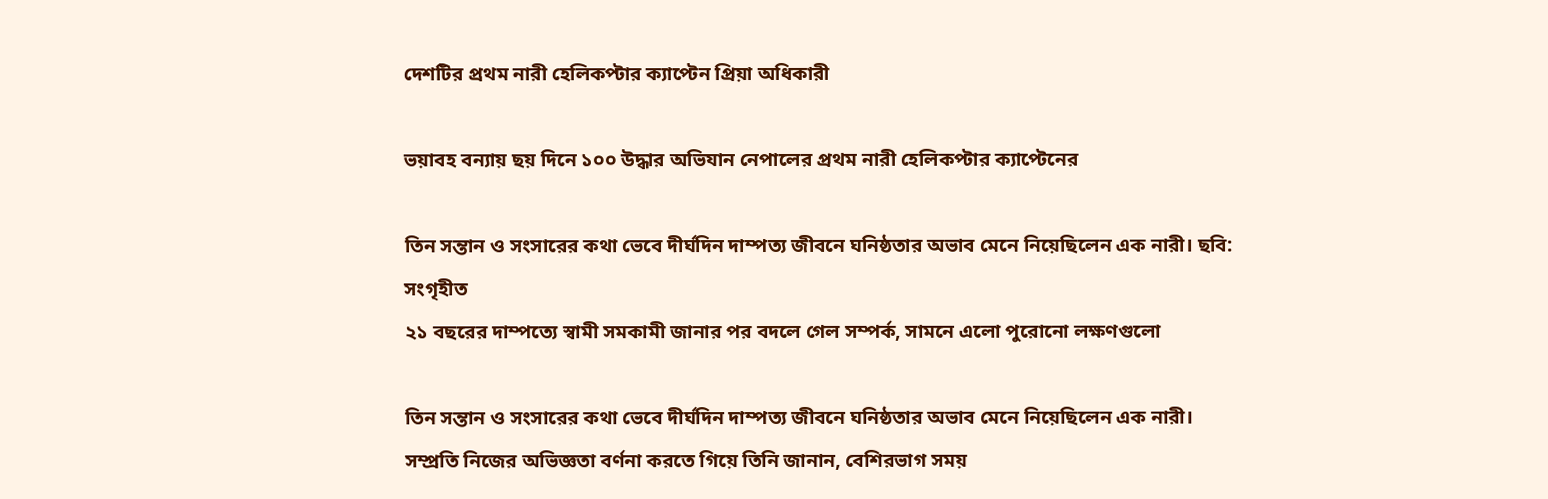দেশটির প্রথম নারী হেলিকপ্টার ক্যাপ্টেন প্রিয়া অধিকারী

ভয়াবহ বন্যায় ছয় দিনে ১০০ উদ্ধার অভিযান নেপালের প্রথম নারী হেলিকপ্টার ক্যাপ্টেনের

তিন সন্তান ও সংসারের কথা ভেবে দীর্ঘদিন দাম্পত্য জীবনে ঘনিষ্ঠতার অভাব মেনে নিয়েছিলেন এক নারী। ছবি: সংগৃহীত
২১ বছরের দাম্পত্যে স্বামী সমকামী জানার পর বদলে গেল সম্পর্ক, সামনে এলো পুরোনো লক্ষণগুলো

তিন সন্তান ও সংসারের কথা ভেবে দীর্ঘদিন দাম্পত্য জীবনে ঘনিষ্ঠতার অভাব মেনে নিয়েছিলেন এক নারী। সম্প্রতি নিজের অভিজ্ঞতা বর্ণনা করতে গিয়ে তিনি জানান, বেশিরভাগ সময়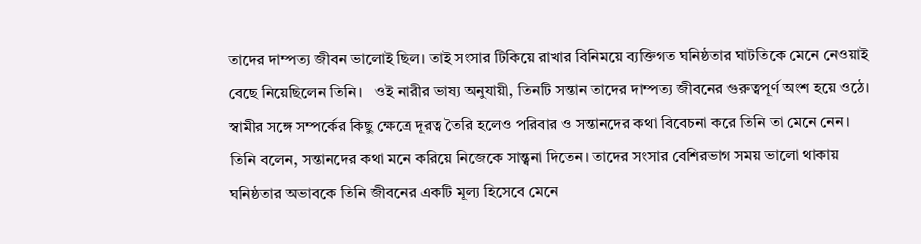তাদের দাম্পত্য জীবন ভালোই ছিল। তাই সংসার টিকিয়ে রাখার বিনিময়ে ব্যক্তিগত ঘনিষ্ঠতার ঘাটতিকে মেনে নেওয়াই বেছে নিয়েছিলেন তিনি।   ওই নারীর ভাষ্য অনুযায়ী, তিনটি সন্তান তাদের দাম্পত্য জীবনের গুরুত্বপূর্ণ অংশ হয়ে ওঠে। স্বামীর সঙ্গে সম্পর্কের কিছু ক্ষেত্রে দূরত্ব তৈরি হলেও পরিবার ও সন্তানদের কথা বিবেচনা করে তিনি তা মেনে নেন।   তিনি বলেন, সন্তানদের কথা মনে করিয়ে নিজেকে সান্ত্বনা দিতেন। তাদের সংসার বেশিরভাগ সময় ভালো থাকায় ঘনিষ্ঠতার অভাবকে তিনি জীবনের একটি মূল্য হিসেবে মেনে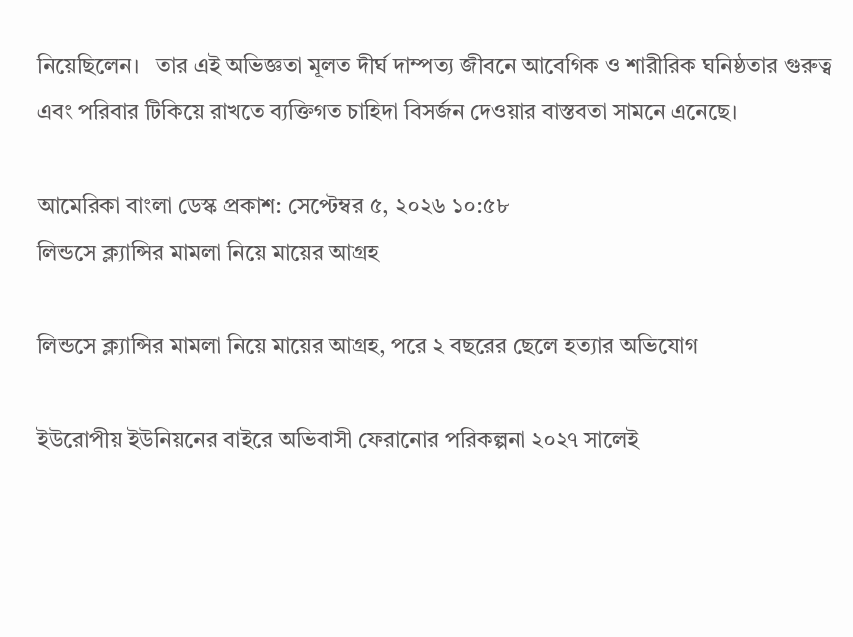নিয়েছিলেন।   তার এই অভিজ্ঞতা মূলত দীর্ঘ দাম্পত্য জীবনে আবেগিক ও শারীরিক ঘনিষ্ঠতার গুরুত্ব এবং পরিবার টিকিয়ে রাখতে ব্যক্তিগত চাহিদা বিসর্জন দেওয়ার বাস্তবতা সামনে এনেছে।

আমেরিকা বাংলা ডেস্ক প্রকাশ: সেপ্টেম্বর ৫, ২০২৬ ১০:৫৮
লিন্ডসে ক্ল্যান্সির মামলা নিয়ে মায়ের আগ্রহ

লিন্ডসে ক্ল্যান্সির মামলা নিয়ে মায়ের আগ্রহ, পরে ২ বছরের ছেলে হত্যার অভিযোগ

ইউরোপীয় ইউনিয়নের বাইরে অভিবাসী ফেরানোর পরিকল্পনা ২০২৭ সালেই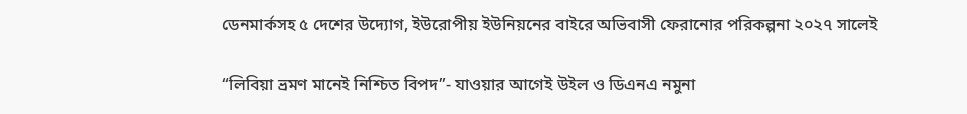ডেনমার্কসহ ৫ দেশের উদ্যোগ, ইউরোপীয় ইউনিয়নের বাইরে অভিবাসী ফেরানোর পরিকল্পনা ২০২৭ সালেই

“লিবিয়া ভ্রমণ মানেই নিশ্চিত বিপদ”- যাওয়ার আগেই উইল ও ডিএনএ নমুনা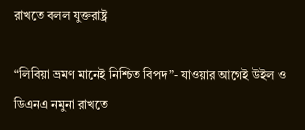রাখতে বলল যুক্তরাষ্ট্র

“লিবিয়া ভ্রমণ মানেই নিশ্চিত বিপদ”- যাওয়ার আগেই উইল ও ডিএনএ নমুনা রাখতে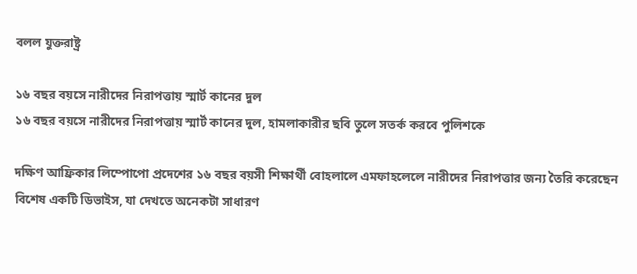বলল যুক্তরাষ্ট্র

১৬ বছর বয়সে নারীদের নিরাপত্তায় স্মার্ট কানের দুল
১৬ বছর বয়সে নারীদের নিরাপত্তায় স্মার্ট কানের দুল, হামলাকারীর ছবি তুলে সতর্ক করবে পুলিশকে

দক্ষিণ আফ্রিকার লিম্পোপো প্রদেশের ১৬ বছর বয়সী শিক্ষার্থী বোহলালে এমফাহলেলে নারীদের নিরাপত্তার জন্য তৈরি করেছেন বিশেষ একটি ডিভাইস, যা দেখতে অনেকটা সাধারণ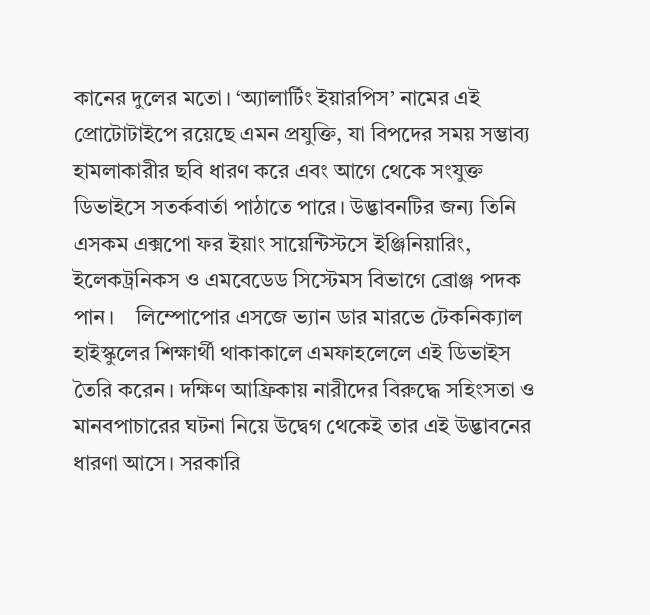কানের দুলের মতো। ‘অ্যালার্টিং ইয়ারপিস’ নামের এই প্রোটোটাইপে রয়েছে এমন প্রযুক্তি, যা বিপদের সময় সম্ভাব্য হামলাকারীর ছবি ধারণ করে এবং আগে থেকে সংযুক্ত ডিভাইসে সতর্কবার্তা পাঠাতে পারে। উদ্ভাবনটির জন্য তিনি এসকম এক্সপো ফর ইয়াং সায়েন্টিস্টসে ইঞ্জিনিয়ারিং, ইলেকট্রনিকস ও এমবেডেড সিস্টেমস বিভাগে ব্রোঞ্জ পদক পান।    লিম্পোপোর এসজে ভ্যান ডার মারভে টেকনিক্যাল হাইস্কুলের শিক্ষার্থী থাকাকালে এমফাহলেলে এই ডিভাইস তৈরি করেন। দক্ষিণ আফ্রিকায় নারীদের বিরুদ্ধে সহিংসতা ও মানবপাচারের ঘটনা নিয়ে উদ্বেগ থেকেই তার এই উদ্ভাবনের ধারণা আসে। সরকারি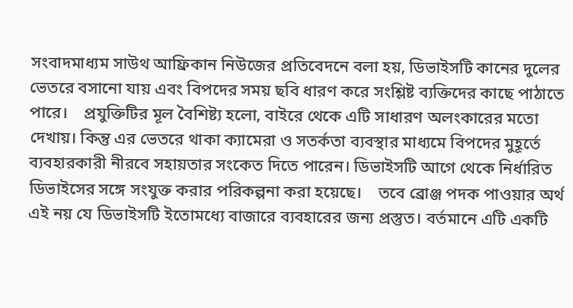সংবাদমাধ্যম সাউথ আফ্রিকান নিউজের প্রতিবেদনে বলা হয়, ডিভাইসটি কানের দুলের ভেতরে বসানো যায় এবং বিপদের সময় ছবি ধারণ করে সংশ্লিষ্ট ব্যক্তিদের কাছে পাঠাতে পারে।    প্রযুক্তিটির মূল বৈশিষ্ট্য হলো, বাইরে থেকে এটি সাধারণ অলংকারের মতো দেখায়। কিন্তু এর ভেতরে থাকা ক্যামেরা ও সতর্কতা ব্যবস্থার মাধ্যমে বিপদের মুহূর্তে ব্যবহারকারী নীরবে সহায়তার সংকেত দিতে পারেন। ডিভাইসটি আগে থেকে নির্ধারিত ডিভাইসের সঙ্গে সংযুক্ত করার পরিকল্পনা করা হয়েছে।    তবে ব্রোঞ্জ পদক পাওয়ার অর্থ এই নয় যে ডিভাইসটি ইতোমধ্যে বাজারে ব্যবহারের জন্য প্রস্তুত। বর্তমানে এটি একটি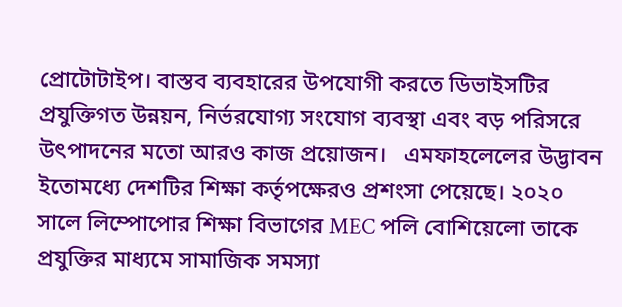প্রোটোটাইপ। বাস্তব ব্যবহারের উপযোগী করতে ডিভাইসটির প্রযুক্তিগত উন্নয়ন, নির্ভরযোগ্য সংযোগ ব্যবস্থা এবং বড় পরিসরে উৎপাদনের মতো আরও কাজ প্রয়োজন।   এমফাহলেলের উদ্ভাবন ইতোমধ্যে দেশটির শিক্ষা কর্তৃপক্ষেরও প্রশংসা পেয়েছে। ২০২০ সালে লিম্পোপোর শিক্ষা বিভাগের MEC পলি বোশিয়েলো তাকে প্রযুক্তির মাধ্যমে সামাজিক সমস্যা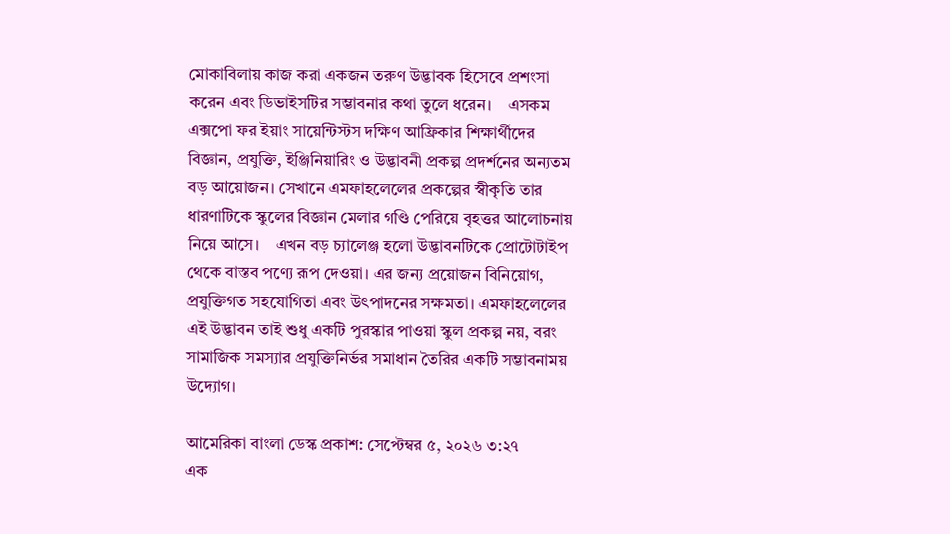মোকাবিলায় কাজ করা একজন তরুণ উদ্ভাবক হিসেবে প্রশংসা করেন এবং ডিভাইসটির সম্ভাবনার কথা তুলে ধরেন।    এসকম এক্সপো ফর ইয়াং সায়েন্টিস্টস দক্ষিণ আফ্রিকার শিক্ষার্থীদের বিজ্ঞান, প্রযুক্তি, ইঞ্জিনিয়ারিং ও উদ্ভাবনী প্রকল্প প্রদর্শনের অন্যতম বড় আয়োজন। সেখানে এমফাহলেলের প্রকল্পের স্বীকৃতি তার ধারণাটিকে স্কুলের বিজ্ঞান মেলার গণ্ডি পেরিয়ে বৃহত্তর আলোচনায় নিয়ে আসে।    এখন বড় চ্যালেঞ্জ হলো উদ্ভাবনটিকে প্রোটোটাইপ থেকে বাস্তব পণ্যে রূপ দেওয়া। এর জন্য প্রয়োজন বিনিয়োগ, প্রযুক্তিগত সহযোগিতা এবং উৎপাদনের সক্ষমতা। এমফাহলেলের এই উদ্ভাবন তাই শুধু একটি পুরস্কার পাওয়া স্কুল প্রকল্প নয়, বরং সামাজিক সমস্যার প্রযুক্তিনির্ভর সমাধান তৈরির একটি সম্ভাবনাময় উদ্যোগ।

আমেরিকা বাংলা ডেস্ক প্রকাশ: সেপ্টেম্বর ৫, ২০২৬ ৩:২৭
এক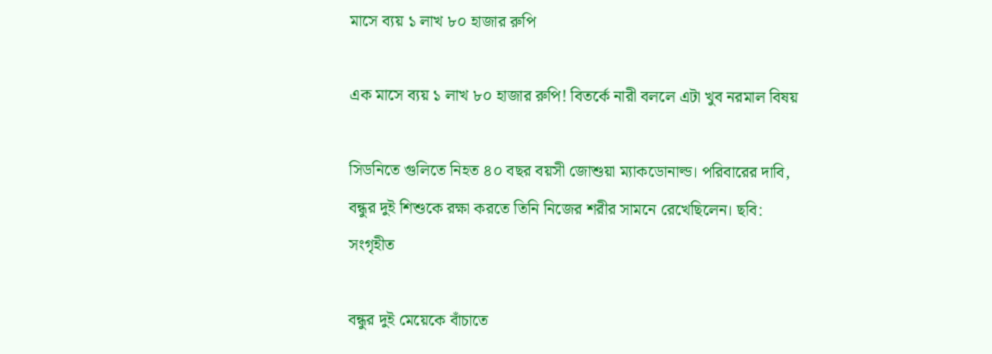মাসে ব্যয় ১ লাখ ৮০ হাজার রুপি

এক মাসে ব্যয় ১ লাখ ৮০ হাজার রুপি! বিতর্কে নারী বললে এটা খুব নরমাল বিষয়

সিডনিতে গুলিতে নিহত ৪০ বছর বয়সী জোশুয়া ম্যাকডোনাল্ড। পরিবারের দাবি, বন্ধুর দুই শিশুকে রক্ষা করতে তিনি নিজের শরীর সামনে রেখেছিলেন। ছবি: সংগৃহীত

বন্ধুর দুই মেয়েকে বাঁচাতে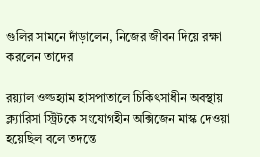গুলির সামনে দাঁড়ালেন, নিজের জীবন দিয়ে রক্ষা করলেন তাদের

রয়্যাল ওল্ডহ্যাম হাসপাতালে চিকিৎসাধীন অবস্থায় ক্ল্যারিসা স্ট্রিটকে সংযোগহীন অক্সিজেন মাস্ক দেওয়া হয়েছিল বলে তদন্তে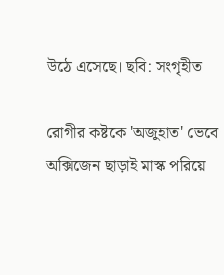উঠে এসেছে। ছবি: সংগৃহীত

রোগীর কষ্টকে 'অজুহাত' ভেবে অক্সিজেন ছাড়াই মাস্ক পরিয়ে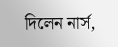দিলেন নার্স,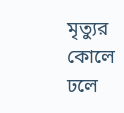মৃত্যুর কোলে ঢলে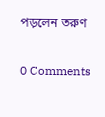পড়লেন তরুণ

0 Comments